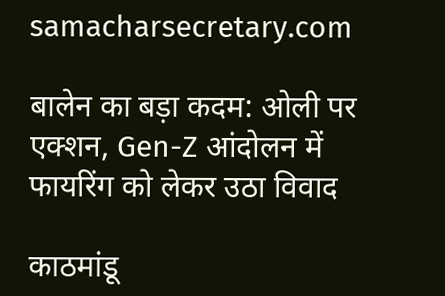samacharsecretary.com

बालेन का बड़ा कदम: ओली पर एक्शन, Gen-Z आंदोलन में फायरिंग को लेकर उठा विवाद

काठमांडू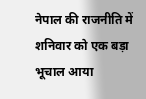नेपाल की राजनीति में शनिवार को एक बड़ा भूचाल आया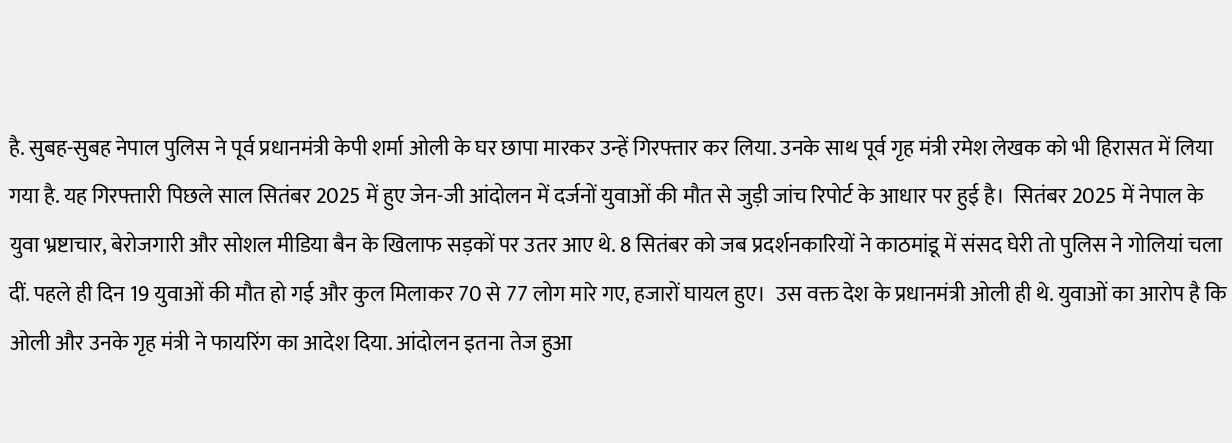है. सुबह-सुबह नेपाल पुलिस ने पूर्व प्रधानमंत्री केपी शर्मा ओली के घर छापा मारकर उन्हें गिरफ्तार कर लिया. उनके साथ पूर्व गृह मंत्री रमेश लेखक को भी हिरासत में लिया गया है. यह गिरफ्तारी पिछले साल सितंबर 2025 में हुए जेन-जी आंदोलन में दर्जनों युवाओं की मौत से जुड़ी जांच रिपोर्ट के आधार पर हुई है।  सितंबर 2025 में नेपाल के युवा भ्रष्टाचार, बेरोजगारी और सोशल मीडिया बैन के खिलाफ सड़कों पर उतर आए थे. 8 सितंबर को जब प्रदर्शनकारियों ने काठमांडू में संसद घेरी तो पुलिस ने गोलियां चला दीं. पहले ही दिन 19 युवाओं की मौत हो गई और कुल मिलाकर 70 से 77 लोग मारे गए, हजारों घायल हुए।  उस वक्त देश के प्रधानमंत्री ओली ही थे. युवाओं का आरोप है कि ओली और उनके गृह मंत्री ने फायरिंग का आदेश दिया. आंदोलन इतना तेज हुआ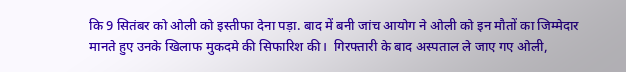कि 9 सितंबर को ओली को इस्तीफा देना पड़ा. बाद में बनी जांच आयोग ने ओली को इन मौतों का जिम्मेदार मानते हुए उनके खिलाफ मुकदमे की सिफारिश की।  गिरफ्तारी के बाद अस्पताल ले जाए गए ओली,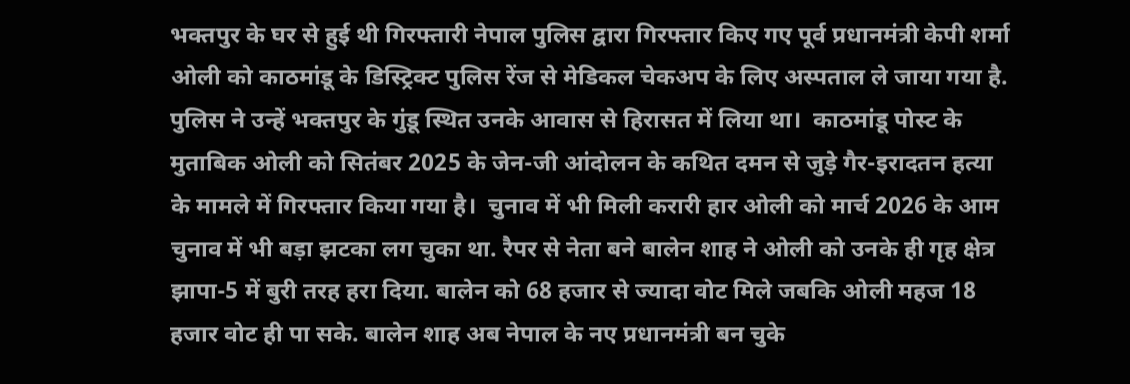भक्तपुर के घर से हुई थी गिरफ्तारी नेपाल पुलिस द्वारा गिरफ्तार किए गए पूर्व प्रधानमंत्री केपी शर्मा ओली को काठमांडू के डिस्ट्रिक्ट पुलिस रेंज से मेडिकल चेकअप के लिए अस्पताल ले जाया गया है. पुलिस ने उन्हें भक्तपुर के गुंडू स्थित उनके आवास से हिरासत में लिया था।  काठमांडू पोस्ट के मुताबिक ओली को सितंबर 2025 के जेन-जी आंदोलन के कथित दमन से जुड़े गैर-इरादतन हत्या के मामले में गिरफ्तार किया गया है।  चुनाव में भी मिली करारी हार ओली को मार्च 2026 के आम चुनाव में भी बड़ा झटका लग चुका था. रैपर से नेता बने बालेन शाह ने ओली को उनके ही गृह क्षेत्र झापा-5 में बुरी तरह हरा दिया. बालेन को 68 हजार से ज्यादा वोट मिले जबकि ओली महज 18 हजार वोट ही पा सके. बालेन शाह अब नेपाल के नए प्रधानमंत्री बन चुके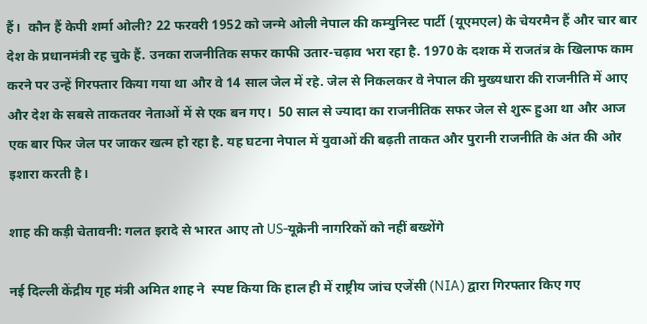हैं।  कौन हैं केपी शर्मा ओली? 22 फरवरी 1952 को जन्मे ओली नेपाल की कम्युनिस्ट पार्टी (यूएमएल) के चेयरमैन हैं और चार बार देश के प्रधानमंत्री रह चुके हैं. उनका राजनीतिक सफर काफी उतार-चढ़ाव भरा रहा है. 1970 के दशक में राजतंत्र के खिलाफ काम करने पर उन्हें गिरफ्तार किया गया था और वे 14 साल जेल में रहे. जेल से निकलकर वे नेपाल की मुख्यधारा की राजनीति में आए और देश के सबसे ताकतवर नेताओं में से एक बन गए।  50 साल से ज्यादा का राजनीतिक सफर जेल से शुरू हुआ था और आज एक बार फिर जेल पर जाकर खत्म हो रहा है. यह घटना नेपाल में युवाओं की बढ़ती ताकत और पुरानी राजनीति के अंत की ओर इशारा करती है।

शाह की कड़ी चेतावनी: गलत इरादे से भारत आए तो US-यूक्रेनी नागरिकों को नहीं बख्शेंगे

नई दिल्ली केंद्रीय गृह मंत्री अमित शाह ने  स्पष्ट किया कि हाल ही में राष्ट्रीय जांच एजेंसी (NIA) द्वारा गिरफ्तार किए गए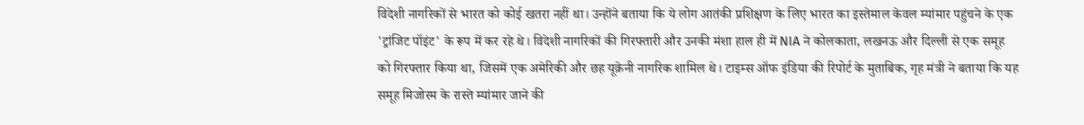विदेशी नागरिकों से भारत को कोई खतरा नहीं था। उन्होंने बताया कि ये लोग आतंकी प्रशिक्षण के लिए भारत का इस्तेमाल केवल म्यांमार पहुंचने के एक 'ट्रांजिट पॉइंट' के रूप में कर रहे थे। विदेशी नागरिकों की गिरफ्तारी और उनकी मंशा हाल ही में NIA ने कोलकाता, लखनऊ और दिल्ली से एक समूह को गिरफ्तार किया था, जिसमें एक अमेरिकी और छह यूक्रेनी नागरिक शामिल थे। टाइम्स ऑफ इंडिया की रिपोर्ट के मुताबिक, गृह मंत्री ने बताया कि यह समूह मिजोरम के रास्ते म्यांमार जाने की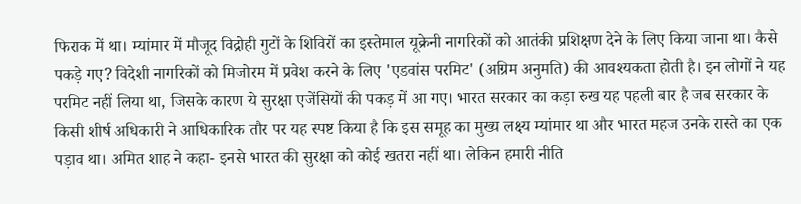फिराक में था। म्यांमार में मौजूद विद्रोही गुटों के शिविरों का इस्तेमाल यूक्रेनी नागरिकों को आतंकी प्रशिक्षण देने के लिए किया जाना था। कैसे पकड़े गए? विदेशी नागरिकों को मिजोरम में प्रवेश करने के लिए 'एडवांस परमिट' (अग्रिम अनुमति) की आवश्यकता होती है। इन लोगों ने यह परमिट नहीं लिया था, जिसके कारण ये सुरक्षा एजेंसियों की पकड़ में आ गए। भारत सरकार का कड़ा रुख यह पहली बार है जब सरकार के किसी शीर्ष अधिकारी ने आधिकारिक तौर पर यह स्पष्ट किया है कि इस समूह का मुख्य लक्ष्य म्यांमार था और भारत महज उनके रास्ते का एक पड़ाव था। अमित शाह ने कहा- इनसे भारत की सुरक्षा को कोई खतरा नहीं था। लेकिन हमारी नीति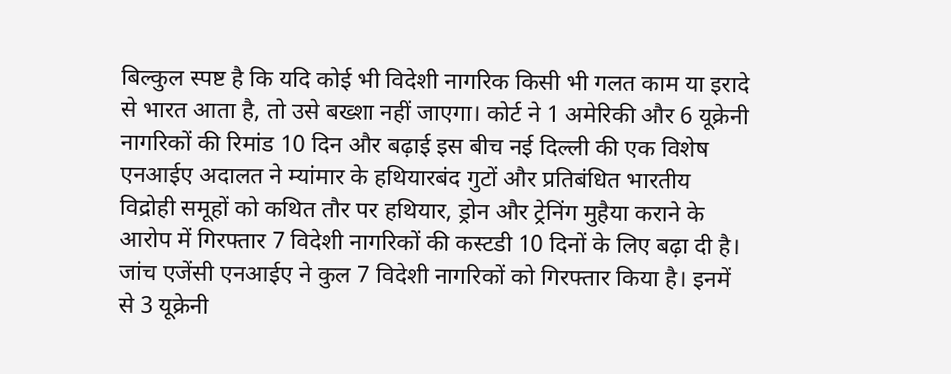बिल्कुल स्पष्ट है कि यदि कोई भी विदेशी नागरिक किसी भी गलत काम या इरादे से भारत आता है, तो उसे बख्शा नहीं जाएगा। कोर्ट ने 1 अमेरिकी और 6 यूक्रेनी नागरिकों की रिमांड 10 दिन और बढ़ाई इस बीच नई दिल्ली की एक विशेष एनआईए अदालत ने म्यांमार के हथियारबंद गुटों और प्रतिबंधित भारतीय विद्रोही समूहों को कथित तौर पर हथियार, ड्रोन और ट्रेनिंग मुहैया कराने के आरोप में गिरफ्तार 7 विदेशी नागरिकों की कस्टडी 10 दिनों के लिए बढ़ा दी है। जांच एजेंसी एनआईए ने कुल 7 विदेशी नागरिकों को गिरफ्तार किया है। इनमें से 3 यूक्रेनी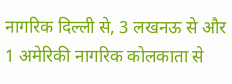नागरिक दिल्ली से, 3 लखनऊ से और 1 अमेरिकी नागरिक कोलकाता से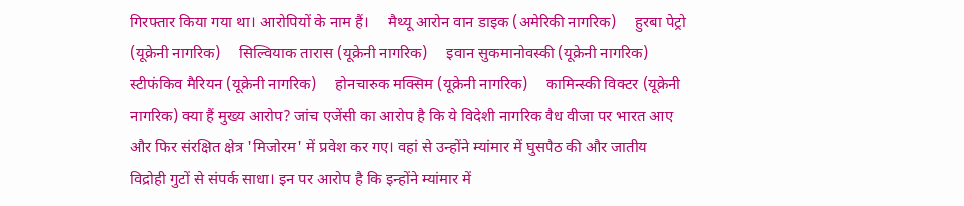गिरफ्तार किया गया था। आरोपियों के नाम हैं।     मैथ्यू आरोन वान डाइक (अमेरिकी नागरिक)     हुरबा पेट्रो (यूक्रेनी नागरिक)     सिल्वियाक तारास (यूक्रेनी नागरिक)     इवान सुकमानोवस्की (यूक्रेनी नागरिक)     स्टीफंकिव मैरियन (यूक्रेनी नागरिक)     होनचारुक मक्सिम (यूक्रेनी नागरिक)     कामिन्स्की विक्टर (यूक्रेनी नागरिक) क्या हैं मुख्य आरोप? जांच एजेंसी का आरोप है कि ये विदेशी नागरिक वैध वीजा पर भारत आए और फिर संरक्षित क्षेत्र 'मिजोरम' में प्रवेश कर गए। वहां से उन्होंने म्यांमार में घुसपैठ की और जातीय विद्रोही गुटों से संपर्क साधा। इन पर आरोप है कि इन्होंने म्यांमार में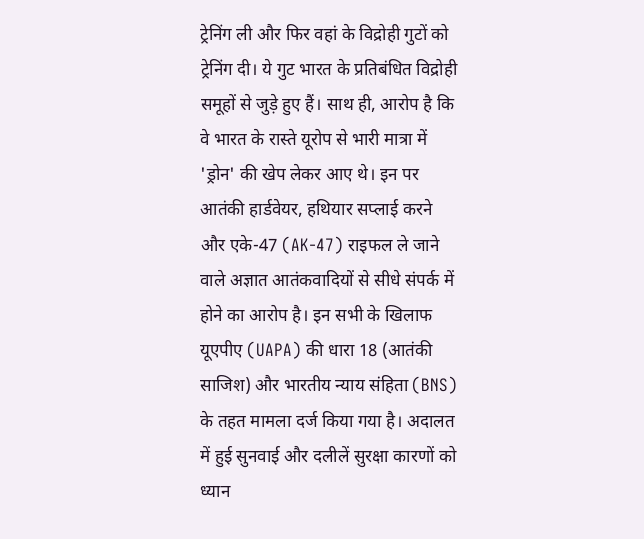ट्रेनिंग ली और फिर वहां के विद्रोही गुटों को ट्रेनिंग दी। ये गुट भारत के प्रतिबंधित विद्रोही समूहों से जुड़े हुए हैं। साथ ही, आरोप है कि वे भारत के रास्ते यूरोप से भारी मात्रा में 'ड्रोन' की खेप लेकर आए थे। इन पर आतंकी हार्डवेयर, हथियार सप्लाई करने और एके-47 (AK-47) राइफल ले जाने वाले अज्ञात आतंकवादियों से सीधे संपर्क में होने का आरोप है। इन सभी के खिलाफ यूएपीए (UAPA) की धारा 18 (आतंकी साजिश) और भारतीय न्याय संहिता (BNS) के तहत मामला दर्ज किया गया है। अदालत में हुई सुनवाई और दलीलें सुरक्षा कारणों को ध्यान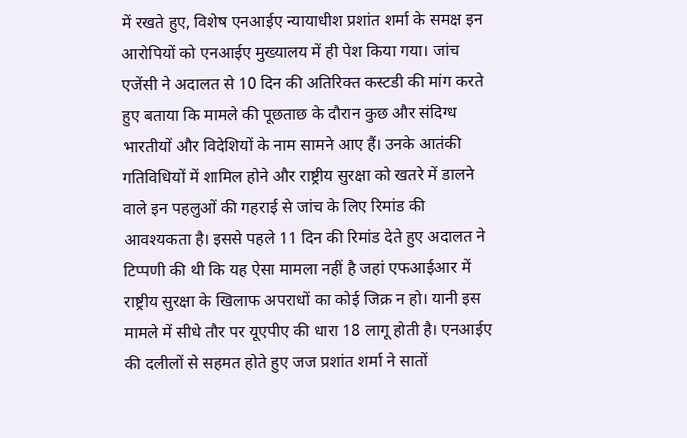में रखते हुए, विशेष एनआईए न्यायाधीश प्रशांत शर्मा के समक्ष इन आरोपियों को एनआईए मुख्यालय में ही पेश किया गया। जांच एजेंसी ने अदालत से 10 दिन की अतिरिक्त कस्टडी की मांग करते हुए बताया कि मामले की पूछताछ के दौरान कुछ और संदिग्ध भारतीयों और विदेशियों के नाम सामने आए हैं। उनके आतंकी गतिविधियों में शामिल होने और राष्ट्रीय सुरक्षा को खतरे में डालने वाले इन पहलुओं की गहराई से जांच के लिए रिमांड की आवश्यकता है। इससे पहले 11 दिन की रिमांड देते हुए अदालत ने टिप्पणी की थी कि यह ऐसा मामला नहीं है जहां एफआईआर में राष्ट्रीय सुरक्षा के खिलाफ अपराधों का कोई जिक्र न हो। यानी इस मामले में सीधे तौर पर यूएपीए की धारा 18 लागू होती है। एनआईए की दलीलों से सहमत होते हुए जज प्रशांत शर्मा ने सातों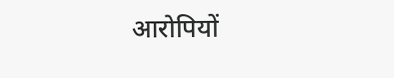आरोपियों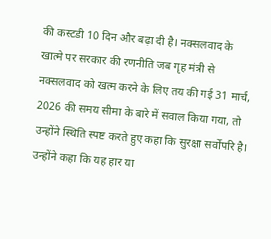की कस्टडी 10 दिन और बढ़ा दी है। नक्सलवाद के खात्मे पर सरकार की रणनीति जब गृह मंत्री से नक्सलवाद को खत्म करने के लिए तय की गई 31 मार्च, 2026 की समय सीमा के बारे में सवाल किया गया, तो उन्होंने स्थिति स्पष्ट करते हुए कहा कि सुरक्षा सर्वोपरि है। उन्होंने कहा कि यह हार या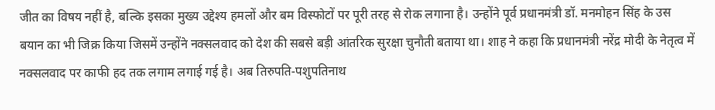जीत का विषय नहीं है, बल्कि इसका मुख्य उद्देश्य हमलों और बम विस्फोटों पर पूरी तरह से रोक लगाना है। उन्होंने पूर्व प्रधानमंत्री डॉ. मनमोहन सिंह के उस बयान का भी जिक्र किया जिसमें उन्होंने नक्सलवाद को देश की सबसे बड़ी आंतरिक सुरक्षा चुनौती बताया था। शाह ने कहा कि प्रधानमंत्री नरेंद्र मोदी के नेतृत्व में नक्सलवाद पर काफी हद तक लगाम लगाई गई है। अब तिरुपति-पशुपतिनाथ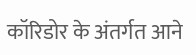कॉरिडोर के अंतर्गत आने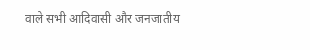वाले सभी आदिवासी और जनजातीय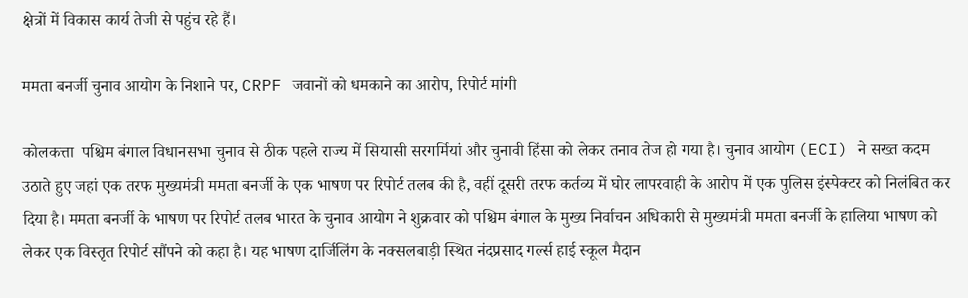क्षेत्रों में विकास कार्य तेजी से पहुंच रहे हैं।

ममता बनर्जी चुनाव आयोग के निशाने पर, CRPF जवानों को धमकाने का आरोप, रिपोर्ट मांगी

कोलकत्ता  पश्चिम बंगाल विधानसभा चुनाव से ठीक पहले राज्य में सियासी सरगर्मियां और चुनावी हिंसा को लेकर तनाव तेज हो गया है। चुनाव आयोग (ECI) ने सख्त कदम उठाते हुए जहां एक तरफ मुख्यमंत्री ममता बनर्जी के एक भाषण पर रिपोर्ट तलब की है, वहीं दूसरी तरफ कर्तव्य में घोर लापरवाही के आरोप में एक पुलिस इंस्पेक्टर को निलंबित कर दिया है। ममता बनर्जी के भाषण पर रिपोर्ट तलब भारत के चुनाव आयोग ने शुक्रवार को पश्चिम बंगाल के मुख्य निर्वाचन अधिकारी से मुख्यमंत्री ममता बनर्जी के हालिया भाषण को लेकर एक विस्तृत रिपोर्ट सौंपने को कहा है। यह भाषण दार्जिलिंग के नक्सलबाड़ी स्थित नंदप्रसाद गर्ल्स हाई स्कूल मैदान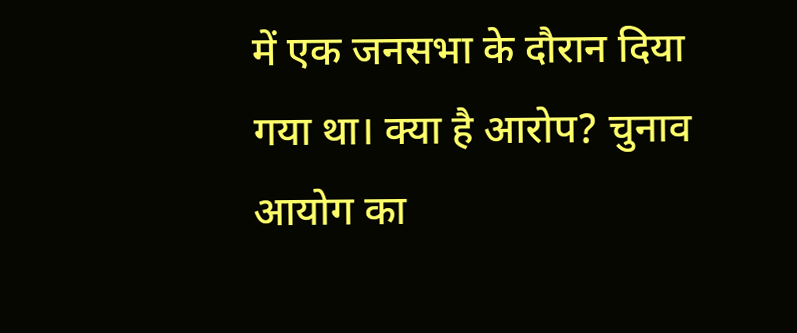में एक जनसभा के दौरान दिया गया था। क्या है आरोप? चुनाव आयोग का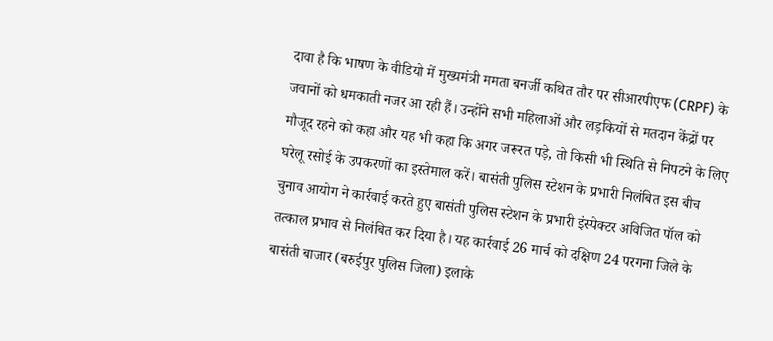दावा है कि भाषण के वीडियो में मुख्यमंत्री ममता बनर्जी कथित तौर पर सीआरपीएफ (CRPF) के जवानों को धमकाती नजर आ रही हैं। उन्होंने सभी महिलाओं और लड़कियों से मतदान केंद्रों पर मौजूद रहने को कहा और यह भी कहा कि अगर जरूरत पड़े, तो किसी भी स्थिति से निपटने के लिए घरेलू रसोई के उपकरणों का इस्तेमाल करें। बासंती पुलिस स्टेशन के प्रभारी निलंबित इस बीच चुनाव आयोग ने कार्रवाई करते हुए बासंती पुलिस स्टेशन के प्रभारी इंस्पेक्टर अविजित पॉल को तत्काल प्रभाव से निलंबित कर दिया है। यह कार्रवाई 26 मार्च को दक्षिण 24 परगना जिले के बासंती बाजार (बरुईपुर पुलिस जिला) इलाके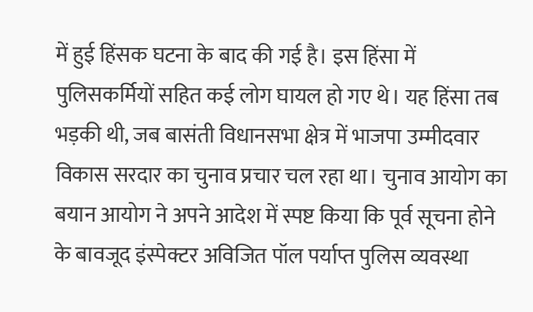में हुई हिंसक घटना के बाद की गई है। इस हिंसा में पुलिसकर्मियों सहित कई लोग घायल हो गए थे। यह हिंसा तब भड़की थी, जब बासंती विधानसभा क्षेत्र में भाजपा उम्मीदवार विकास सरदार का चुनाव प्रचार चल रहा था। चुनाव आयोग का बयान आयोग ने अपने आदेश में स्पष्ट किया कि पूर्व सूचना होने के बावजूद इंस्पेक्टर अविजित पॉल पर्याप्त पुलिस व्यवस्था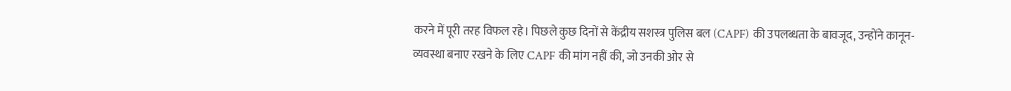करने में पूरी तरह विफल रहे। पिछले कुछ दिनों से केंद्रीय सशस्त्र पुलिस बल (CAPF) की उपलब्धता के बावजूद, उन्होंने कानून-व्यवस्था बनाए रखने के लिए CAPF की मांग नहीं की, जो उनकी ओर से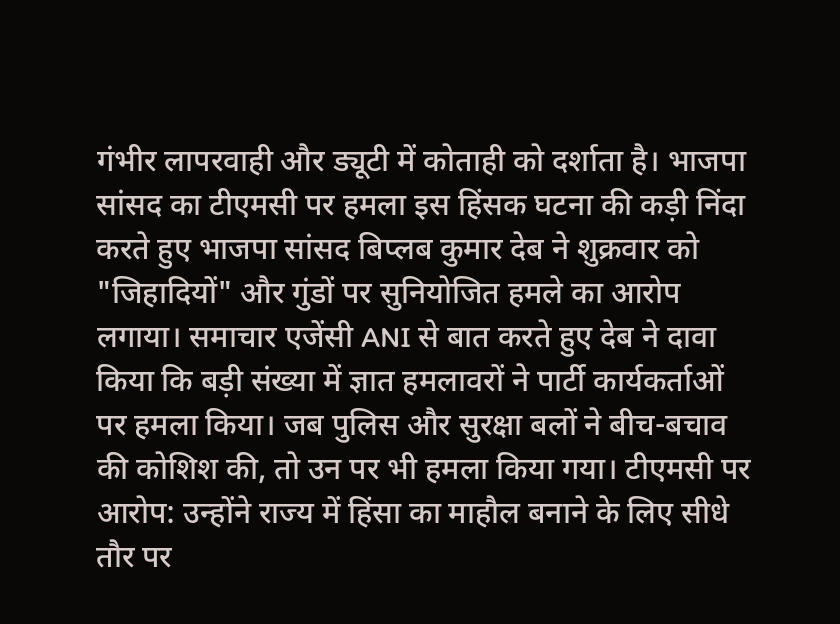गंभीर लापरवाही और ड्यूटी में कोताही को दर्शाता है। भाजपा सांसद का टीएमसी पर हमला इस हिंसक घटना की कड़ी निंदा करते हुए भाजपा सांसद बिप्लब कुमार देब ने शुक्रवार को "जिहादियों" और गुंडों पर सुनियोजित हमले का आरोप लगाया। समाचार एजेंसी ANI से बात करते हुए देब ने दावा किया कि बड़ी संख्या में ज्ञात हमलावरों ने पार्टी कार्यकर्ताओं पर हमला किया। जब पुलिस और सुरक्षा बलों ने बीच-बचाव की कोशिश की, तो उन पर भी हमला किया गया। टीएमसी पर आरोप: उन्होंने राज्य में हिंसा का माहौल बनाने के लिए सीधे तौर पर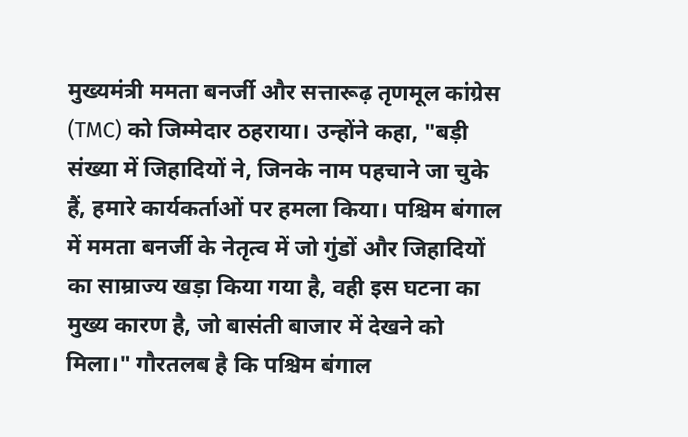मुख्यमंत्री ममता बनर्जी और सत्तारूढ़ तृणमूल कांग्रेस (TMC) को जिम्मेदार ठहराया। उन्होंने कहा, "बड़ी संख्या में जिहादियों ने, जिनके नाम पहचाने जा चुके हैं, हमारे कार्यकर्ताओं पर हमला किया। पश्चिम बंगाल में ममता बनर्जी के नेतृत्व में जो गुंडों और जिहादियों का साम्राज्य खड़ा किया गया है, वही इस घटना का मुख्य कारण है, जो बासंती बाजार में देखने को मिला।" गौरतलब है कि पश्चिम बंगाल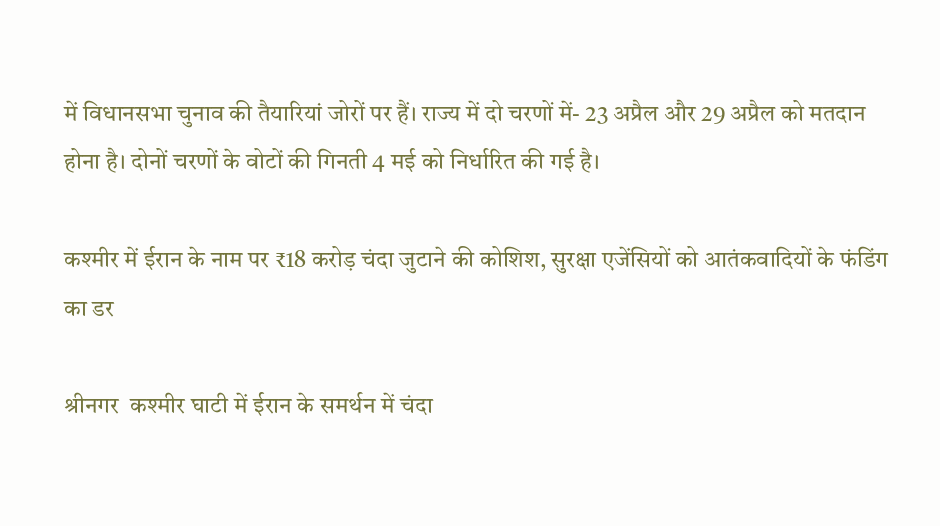में विधानसभा चुनाव की तैयारियां जोरों पर हैं। राज्य में दो चरणों में- 23 अप्रैल और 29 अप्रैल को मतदान होना है। दोनों चरणों के वोटों की गिनती 4 मई को निर्धारित की गई है।

कश्मीर में ईरान के नाम पर ₹18 करोड़ चंदा जुटाने की कोशिश, सुरक्षा एजेंसियों को आतंकवादियों के फंडिंग का डर

श्रीनगर  कश्मीर घाटी में ईरान के समर्थन में चंदा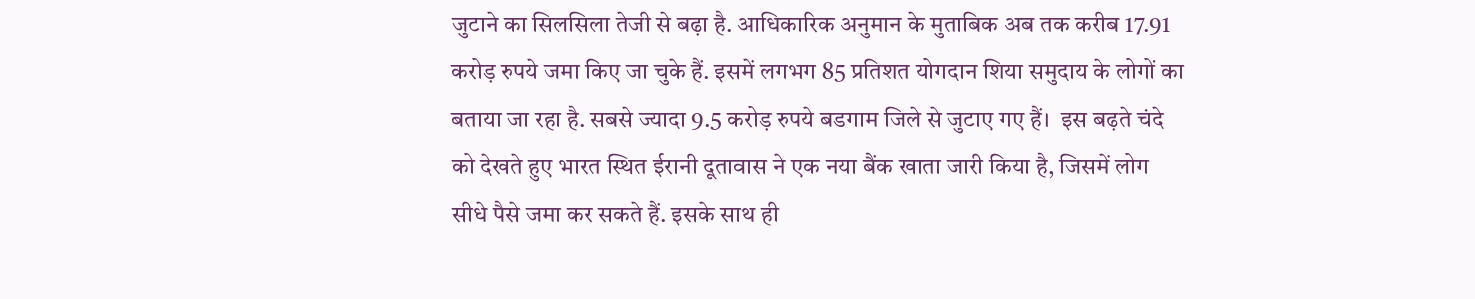जुटाने का सिलसिला तेजी से बढ़ा है. आधिकारिक अनुमान के मुताबिक अब तक करीब 17.91 करोड़ रुपये जमा किए जा चुके हैं. इसमें लगभग 85 प्रतिशत योगदान शिया समुदाय के लोगों का बताया जा रहा है. सबसे ज्यादा 9.5 करोड़ रुपये बडगाम जिले से जुटाए गए हैं।  इस बढ़ते चंदे को देखते हुए भारत स्थित ईरानी दूतावास ने एक नया बैंक खाता जारी किया है, जिसमें लोग सीधे पैसे जमा कर सकते हैं. इसके साथ ही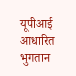यूपीआई आधारित भुगतान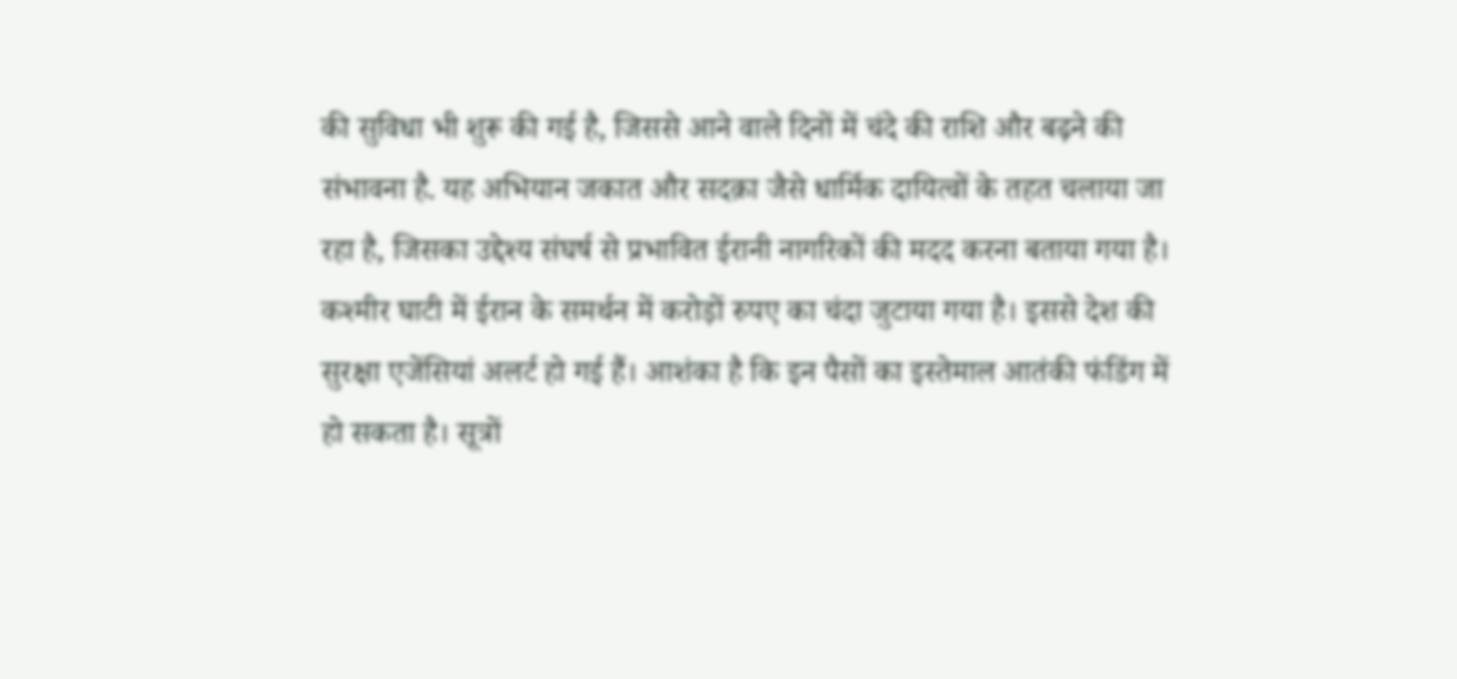की सुविधा भी शुरू की गई है, जिससे आने वाले दिनों में चंदे की राशि और बढ़ने की संभावना है. यह अभियान जकात और सदक़ा जैसे धार्मिक दायित्वों के तहत चलाया जा रहा है, जिसका उद्देश्य संघर्ष से प्रभावित ईरानी नागरिकों की मदद करना बताया गया है।  कश्मीर घाटी में ईरान के समर्थन में करोड़ों रुपए का चंदा जुटाया गया है। इससे देश की सुरक्षा एजेंसियां अलर्ट हो गई हैं। आशंका है कि इन पैसों का इस्तेमाल आतंकी फंडिंग में हो सकता है। सूत्रों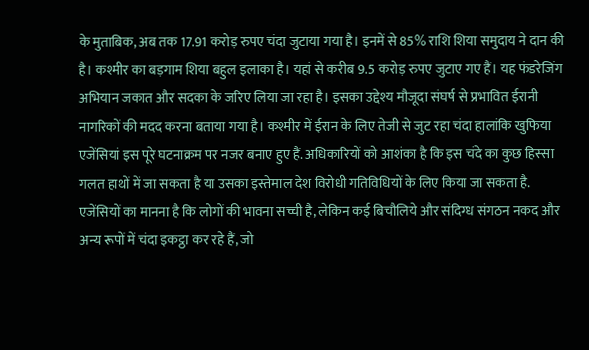के मुताबिक, अब तक 17.91 करोड़ रुपए चंदा जुटाया गया है। इनमें से 85% राशि शिया समुदाय ने दान की है। कश्मीर का बड़गाम शिया बहुल इलाका है। यहां से करीब 9.5 करोड़ रुपए जुटाए गए हैं। यह फंडरेजिंग अभियान जकात और सदका के जरिए लिया जा रहा है। इसका उद्देश्य मौजूदा संघर्ष से प्रभावित ईरानी नागरिकों की मदद करना बताया गया है। कश्मीर में ईरान के लिए तेजी से जुट रहा चंदा हालांकि खुफिया एजेंसियां इस पूरे घटनाक्रम पर नजर बनाए हुए हैं. अधिकारियों को आशंका है कि इस चंदे का कुछ हिस्सा गलत हाथों में जा सकता है या उसका इस्तेमाल देश विरोधी गतिविधियों के लिए किया जा सकता है. एजेंसियों का मानना है कि लोगों की भावना सच्ची है, लेकिन कई बिचौलिये और संदिग्ध संगठन नकद और अन्य रूपों में चंदा इकट्ठा कर रहे हैं, जो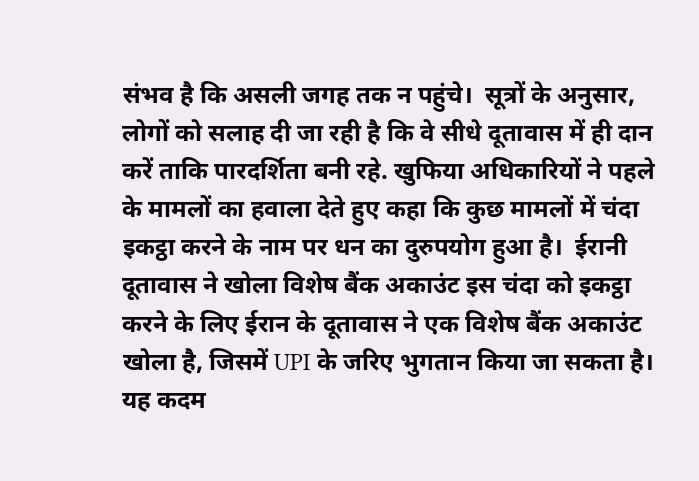संभव है कि असली जगह तक न पहुंचे।  सूत्रों के अनुसार, लोगों को सलाह दी जा रही है कि वे सीधे दूतावास में ही दान करें ताकि पारदर्शिता बनी रहे. खुफिया अधिकारियों ने पहले के मामलों का हवाला देते हुए कहा कि कुछ मामलों में चंदा इकट्ठा करने के नाम पर धन का दुरुपयोग हुआ है।  ईरानी दूतावास ने खोला विशेष बैंक अकाउंट इस चंदा को इकट्ठा करने के लिए ईरान के दूतावास ने एक विशेष बैंक अकाउंट खोला है, जिसमें UPI के जरिए भुगतान किया जा सकता है। यह कदम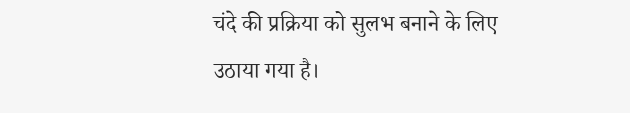चंदे की प्रक्रिया को सुलभ बनाने के लिए उठाया गया है।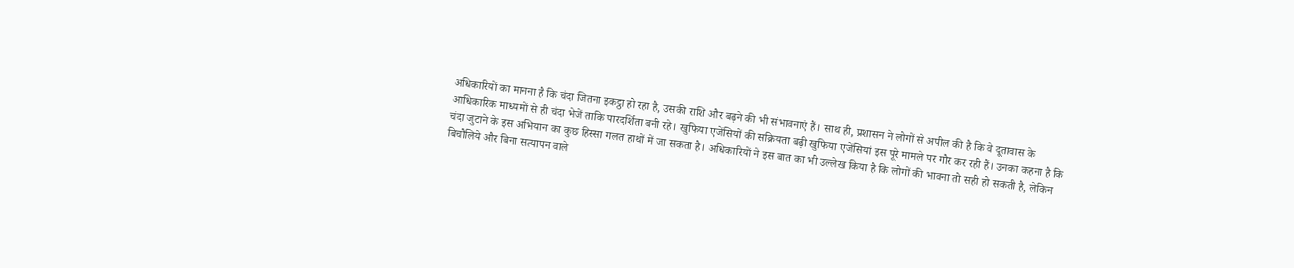अधिकारियों का मानना है कि चंदा जितना इकट्ठा हो रहा है, उसकी राशि और बढ़ने की भी संभावनाएं हैं। साथ ही, प्रशासन ने लोगों से अपील की है कि वे दूतावास के आधिकारिक माध्यमों से ही चंदा भेजें ताकि पारदर्शिता बनी रहे। खुफिया एजेंसियों की सक्रियता बढ़ी खुफिया एजेंसियां इस पूरे मामले पर गौर कर रही हैं। उनका कहना है कि चंदा जुटाने के इस अभियान का कुछ हिस्सा गलत हाथों में जा सकता है। अधिकारियों ने इस बात का भी उल्लेख किया है कि लोगों की भावना तो सही हो सकती है, लेकिन बिचौलिये और बिना सत्यापन वाले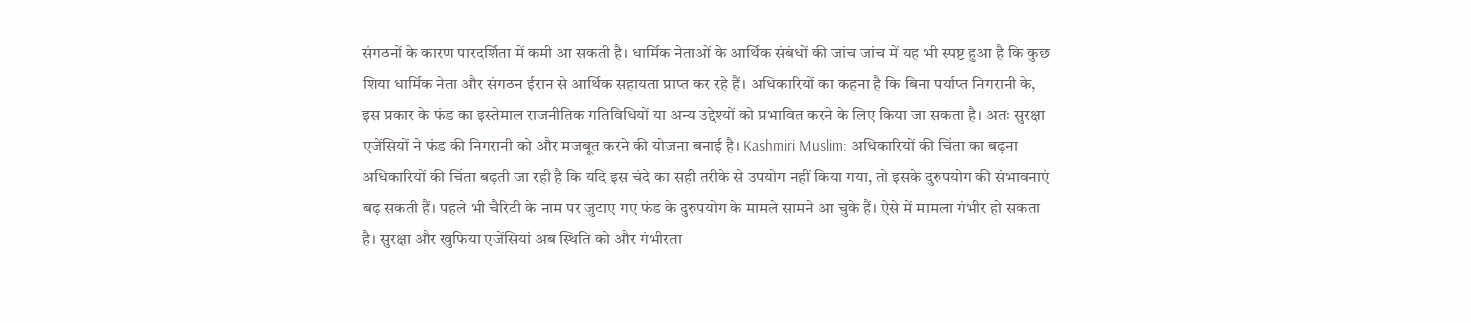संगठनों के कारण पारदर्शिता में कमी आ सकती है। धार्मिक नेताओं के आर्थिक संबंधों की जांच जांच में यह भी स्पष्ट हुआ है कि कुछ शिया धार्मिक नेता और संगठन ईरान से आर्थिक सहायता प्राप्त कर रहे हैं। अधिकारियों का कहना है कि बिना पर्याप्त निगरानी के, इस प्रकार के फंड का इस्तेमाल राजनीतिक गतिविधियों या अन्य उद्देश्यों को प्रभावित करने के लिए किया जा सकता है। अतः सुरक्षा एजेंसियों ने फंड की निगरानी को और मजबूत करने की योजना बनाई है। Kashmiri Muslim: अधिकारियों की चिंता का बढ़ना अधिकारियों की चिंता बढ़ती जा रही है कि यदि इस चंदे का सही तरीके से उपयोग नहीं किया गया, तो इसके दुरुपयोग की संभावनाएं बढ़ सकती हैं। पहले भी चैरिटी के नाम पर जुटाए गए फंड के दुरुपयोग के मामले सामने आ चुके हैं। ऐसे में मामला गंभीर हो सकता है। सुरक्षा और खुफिया एजेंसियां अब स्थिति को और गंभीरता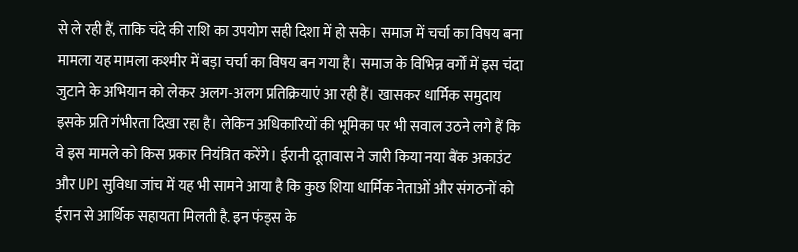से ले रही हैं, ताकि चंदे की राशि का उपयोग सही दिशा में हो सके। समाज में चर्चा का विषय बना मामला यह मामला कश्मीर में बड़ा चर्चा का विषय बन गया है। समाज के विभिन्न वर्गों में इस चंदा जुटाने के अभियान को लेकर अलग-अलग प्रतिक्रियाएं आ रही हैं। खासकर धार्मिक समुदाय इसके प्रति गंभीरता दिखा रहा है। लेकिन अधिकारियों की भूमिका पर भी सवाल उठने लगे हैं कि वे इस मामले को किस प्रकार नियंत्रित करेंगे। ईरानी दूतावास ने जारी किया नया बैंक अकाउंट और UPI सुविधा जांच में यह भी सामने आया है कि कुछ शिया धार्मिक नेताओं और संगठनों को ईरान से आर्थिक सहायता मिलती है. इन फंड्स के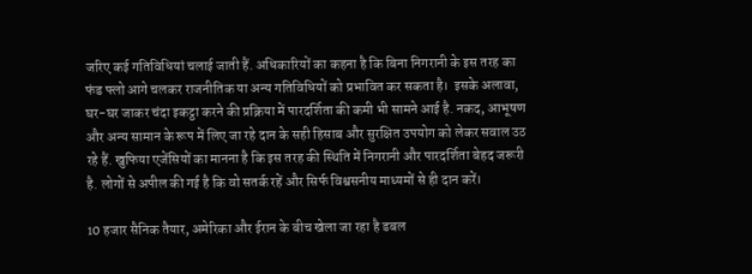जरिए कई गतिविधियां चलाई जाती हैं. अधिकारियों का कहना है कि बिना निगरानी के इस तरह का फंड फ्लो आगे चलकर राजनीतिक या अन्य गतिविधियों को प्रभावित कर सकता है।  इसके अलावा, घर-घर जाकर चंदा इकट्ठा करने की प्रक्रिया में पारदर्शिता की कमी भी सामने आई है. नकद, आभूषण और अन्य सामान के रूप में लिए जा रहे दान के सही हिसाब और सुरक्षित उपयोग को लेकर सवाल उठ रहे हैं. खुफिया एजेंसियों का मानना है कि इस तरह की स्थिति में निगरानी और पारदर्शिता बेहद जरूरी है. लोगों से अपील की गई है कि वो सतर्क रहें और सिर्फ विश्वसनीय माध्यमों से ही दान करें।

10 हजार सैनिक तैयार, अमेरिका और ईरान के बीच खेला जा रहा है डबल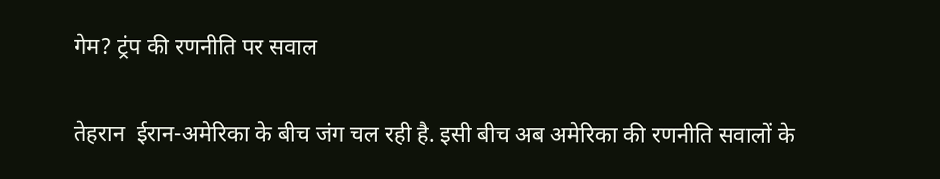गेम? ट्रंप की रणनीति पर सवाल

तेहरान  ईरान-अमेरिका के बीच जंग चल रही है. इसी बीच अब अमेरिका की रणनीति सवालों के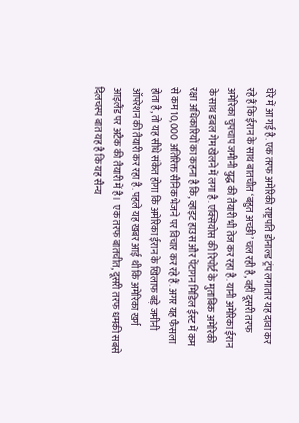घेरे में आ गई है. एक तरफ अमेरिकी राष्ट्रपति डोनाल्ड ट्रंप लगातार यह दावा कर रहे हैं कि ईरान के साथ बातचीत ‘बहुत अच्छी’ चल रही है, वहीं दूसरी तरफ अमेरिका चुपचाप जमीनी युद्ध की तैयारी भी तेज कर रहा है. यानी अमेरिका ईरान के साथ डबल गेम खेलने में लगा है. एक्सियोस की रिपोर्ट के मुताबिक अमेरिकी रक्षा अधिकारियों का कहना है कि, व्हाइट हाउस और पेंटागन मिडिल ईस्ट में कम से कम 10,000 अतिरिक्त सैनिक भेजने पर विचार कर रहे हैं. अगर यह फैसला होता है, तो यह सीधे संकेत होगा कि अमेरिका ईरान के खिलाफ बड़े जमीनी ऑपरेशन की तैयारी कर रहा है. पहले यह खबर आई थी कि अमेरिका खर्ग आइलैंड पर अटैक की तैयारी में है।  एक तरफ बातचीत, दूसरी तरफ धमकी सबसे दिलचस्प बात यह है कि यह सैन्य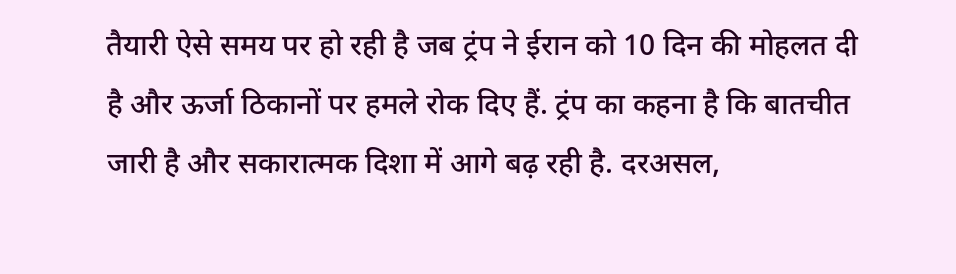तैयारी ऐसे समय पर हो रही है जब ट्रंप ने ईरान को 10 दिन की मोहलत दी है और ऊर्जा ठिकानों पर हमले रोक दिए हैं. ट्रंप का कहना है कि बातचीत जारी है और सकारात्मक दिशा में आगे बढ़ रही है. दरअसल,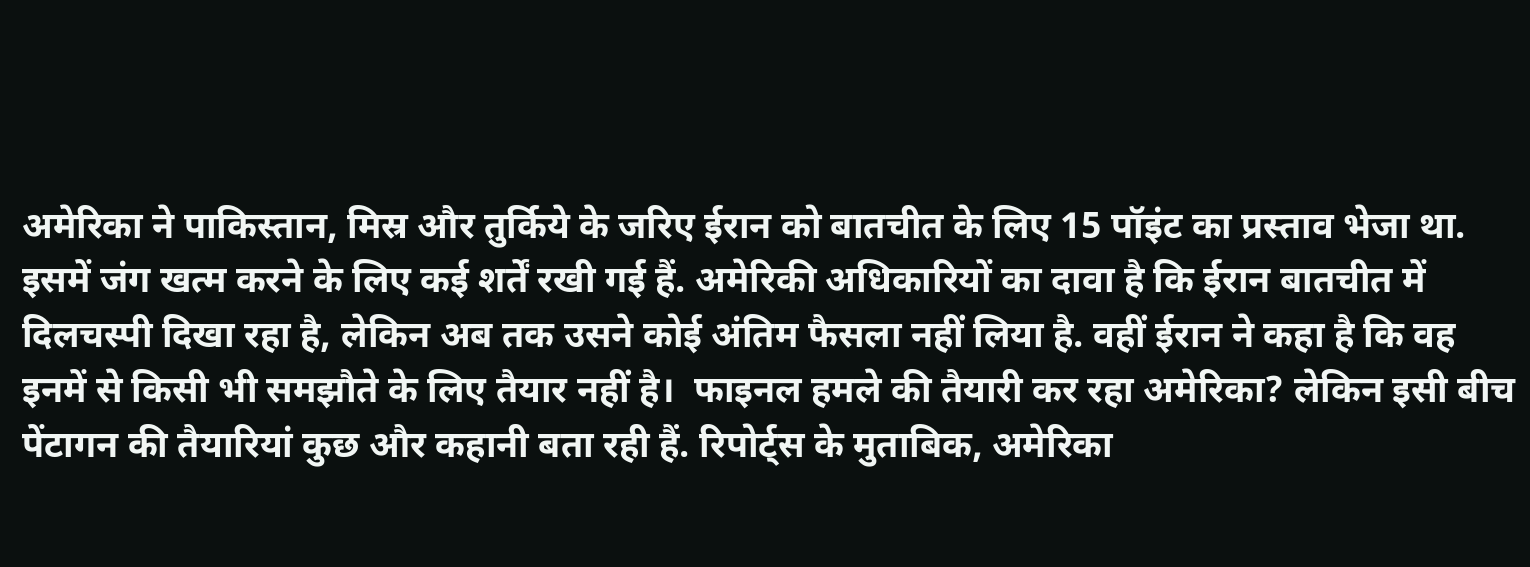अमेरिका ने पाकिस्तान, मिस्र और तुर्किये के जरिए ईरान को बातचीत के लिए 15 पॉइंट का प्रस्ताव भेजा था. इसमें जंग खत्म करने के लिए कई शर्तें रखी गई हैं. अमेरिकी अधिकारियों का दावा है कि ईरान बातचीत में दिलचस्पी दिखा रहा है, लेकिन अब तक उसने कोई अंतिम फैसला नहीं लिया है. वहीं ईरान ने कहा है कि वह इनमें से किसी भी समझौते के लिए तैयार नहीं है।  फाइनल हमले की तैयारी कर रहा अमेरिका? लेकिन इसी बीच पेंटागन की तैयारियां कुछ और कहानी बता रही हैं. रिपोर्ट्स के मुताबिक, अमेरिका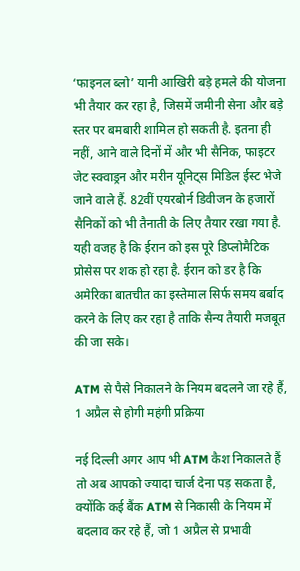‘फाइनल ब्लो’ यानी आखिरी बड़े हमले की योजना भी तैयार कर रहा है, जिसमें जमीनी सेना और बड़े स्तर पर बमबारी शामिल हो सकती है. इतना ही नहीं, आने वाले दिनों में और भी सैनिक, फाइटर जेट स्क्वाड्रन और मरीन यूनिट्स मिडिल ईस्ट भेजे जाने वाले हैं. 82वीं एयरबोर्न डिवीजन के हजारों सैनिकों को भी तैनाती के लिए तैयार रखा गया है. यही वजह है कि ईरान को इस पूरे डिप्लोमैटिक प्रोसेस पर शक हो रहा है. ईरान को डर है कि अमेरिका बातचीत का इस्तेमाल सिर्फ समय बर्बाद करने के लिए कर रहा है ताकि सैन्य तैयारी मजबूत की जा सके।

ATM से पैसे निकालने के नियम बदलने जा रहे हैं, 1 अप्रैल से होगी महंगी प्रक्रिया

नई दिल्‍ली अगर आप भी ATM कैश निकालते हैं तो अब आपको ज्‍यादा चार्ज देना पड़ सकता है, क्‍योंकि कई बैंक ATM से निकासी के नियम में बदलाव कर रहे हैं, जो 1 अप्रैल से प्रभावी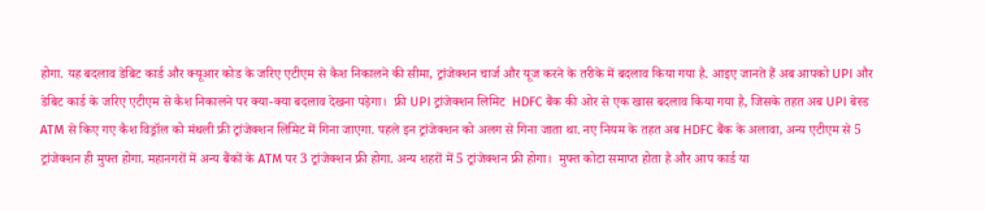होगा. यह बदलाव डेबिट कार्ड और क्‍यूआर कोड के जरिए एटीएम से कैश निकालने की सीमा, ट्रांजेक्‍शन चार्ज और यूज करने के तरीके में बदलाव किया गया है. आइए जानते हैं अब आपको UPI और डेबिट कार्ड के जरिए एटीएम से कैश निकालने पर क्‍या-क्‍या बदलाव देखना पड़ेगा।  फ्री UPI ट्रांजेक्‍शन लिमिट  HDFC बैंक की ओर से एक खास बदलाव किया गया है, जिसके तहत अब UPI बेस्‍ड ATM से किए गए कैश विड्रॉल को मंथली फ्री ट्रांजेक्‍शन लिमिट में गिना जाएगा. पहले इन ट्रांजेक्‍शन को अलग से गिना जाता था. नए नियम के तहत अब HDFC बैंक के अलावा, अन्‍य एटीएम से 5 ट्रांजेक्‍शन ही मुफ्त होगा. महानगरों में अन्‍य बैंकों के ATM पर 3 ट्रांजेक्‍शन फ्री होगा. अन्‍य शहरों में 5 ट्रांजेक्‍शन फ्री होगा।  मुफ्त कोटा समाप्‍त होता है और आप कार्ड या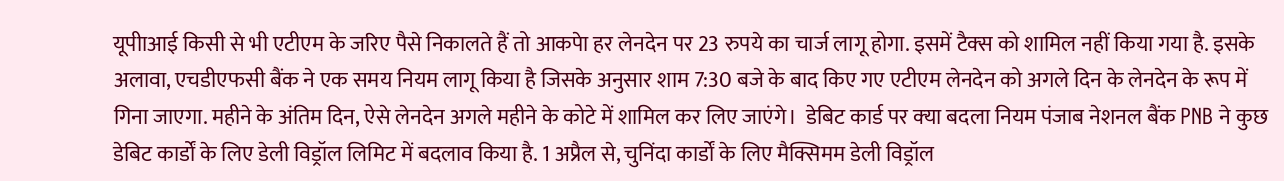यूपीाआई किसी से भी एटीएम के जरिए पैसे निकालते हैं तो आकपेा हर लेनदेन पर 23 रुपये का चार्ज लागू होगा. इसमें टैक्‍स को शामिल नहीं किया गया है. इसके अलावा, एचडीएफसी बैंक ने एक समय नियम लागू किया है जिसके अनुसार शाम 7:30 बजे के बाद किए गए एटीएम लेनदेन को अगले दिन के लेनदेन के रूप में गिना जाएगा. महीने के अंतिम दिन, ऐसे लेनदेन अगले महीने के कोटे में शामिल कर लिए जाएंगे।  डेब‍िट कार्ड पर क्‍या बदला नियम पंजाब नेशनल बैंक PNB ने कुछ डेबिट कार्डों के लिए डेली विड्रॉल लिमिट में बदलाव किया है. 1 अप्रैल से, चुनिंदा कार्डों के लिए मैक्सिमम डेली विड्रॉल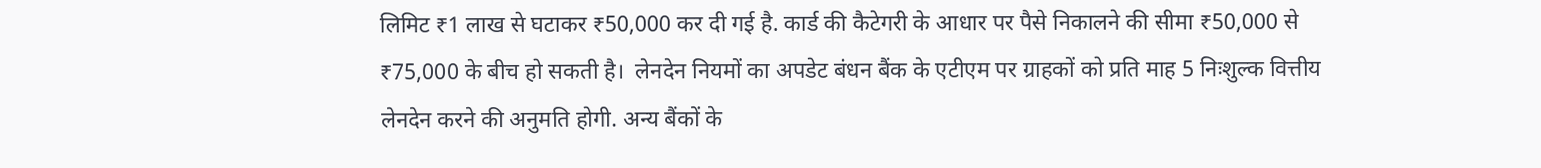लिमिट ₹1 लाख से घटाकर ₹50,000 कर दी गई है. कार्ड की कैटेगरी के आधार पर पैसे निकालने की सीमा ₹50,000 से ₹75,000 के बीच हो सकती है।  लेनदेन नियमों का अपडेट बंधन बैंक के एटीएम पर ग्राहकों को प्रति माह 5 निःशुल्क वित्तीय लेनदेन करने की अनुमति होगी. अन्य बैंकों के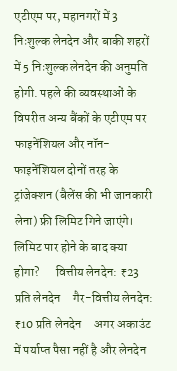एटीएम पर, महानगरों में 3 निःशुल्क लेनदेन और बाकी शहरों में 5 निःशुल्क लेनदेन की अनुमति होगी. पहले की व्‍यवस्‍थाओं के विपरीत अन्‍य बैंकों के एटीएम पर फाइनेंशियल और नॉन-फाइनेंशियल दोनों तरह के ट्रांजेक्‍शन (बैलेंस की भी जानकारी लेना) फ्री लिमिट गिने जाएंगे।  लिमिट पार होने के बाद क्‍या होगा?      वित्तीय लेनदेन: ₹23 प्रति लेनदेन     गैर-वित्तीय लेनदेन: ₹10 प्रति लेनदेन     अगर अकाउंट में पर्याप्‍त पैसा नहीं है और लेनदेन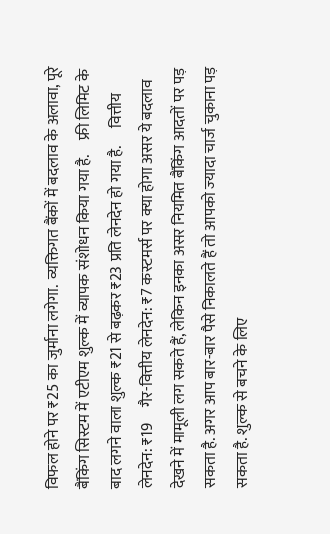विफल होने पर ₹25 का जुर्माना लगेगा.  व्यक्तिगत बैंकों में बदलाव के अलावा, पूरे बैंकिंग सिस्टम में एटीएम शुल्क में व्यापक संशोधन किया गया है.     फ्री लिमिट के बाद लगने वाला शुल्क ₹21 से बढ़कर ₹23 प्रति लेनदेन हो गया है.      वित्तीय लेनदेन: ₹19     गैर-वित्तीय लेनदेन: ₹7 कस्‍टमर्स पर क्‍या होगा असर ये बदलाव देखने में मामूली लग सकते हैं, लेकिन इनका असर नियमित बैंकिंग आदतों पर पड़ सकता है. अगर आप बार-बार पैसे निकालते हैं तो आपको ज्‍यादा चार्ज चुकाना पड़ सकता है. शुल्क से बचने के लिए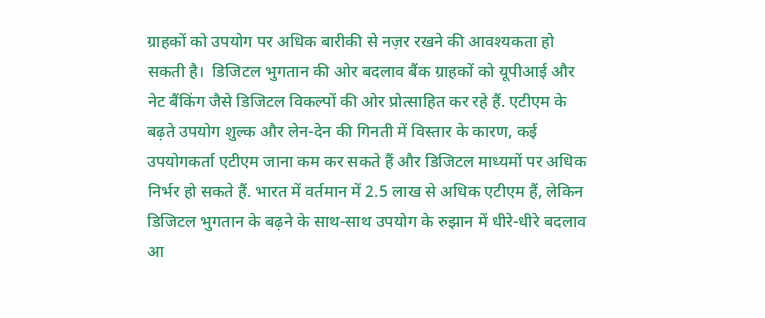ग्राहकों को उपयोग पर अधिक बारीकी से नज़र रखने की आवश्यकता हो सकती है।  डिजिटल भुगतान की ओर बदलाव बैंक ग्राहकों को यूपीआई और नेट बैंकिंग जैसे डिजिटल विकल्पों की ओर प्रोत्साहित कर रहे हैं. एटीएम के बढ़ते उपयोग शुल्क और लेन-देन की गिनती में विस्तार के कारण, कई उपयोगकर्ता एटीएम जाना कम कर सकते हैं और डिजिटल माध्यमों पर अधिक निर्भर हो सकते हैं. भारत में वर्तमान में 2.5 लाख से अधिक एटीएम हैं, लेकिन डिजिटल भुगतान के बढ़ने के साथ-साथ उपयोग के रुझान में धीरे-धीरे बदलाव आ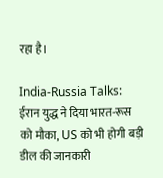रहा है।

India-Russia Talks: ईरान युद्ध ने दिया भारत-रूस को मौका, US को भी होगी बड़ी डील की जानकारी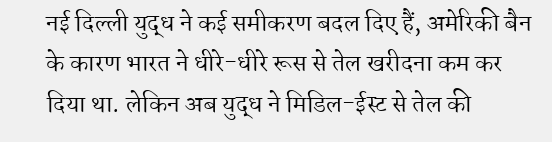नई दिल्ली युद्ध ने कई समीकरण बदल दिए हैं, अमेरिकी बैन के कारण भारत ने धीरे-धीरे रूस से तेल खरीदना कम कर दिया था. लेकिन अब युद्ध ने मिडिल-ईस्ट से तेल की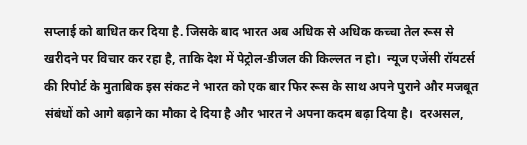सप्लाई को बाधित कर दिया है. जिसके बाद भारत अब अधिक से अधिक कच्चा तेल रूस से खरीदने पर विचार कर रहा है, ताकि देश में पेट्रोल-डीजल की किल्लत न हो।  न्यूज एजेंसी रॉयटर्स की रिपोर्ट के मुताबिक इस संकट ने भारत को एक बार फिर रूस के साथ अपने पुराने और मजबूत संबंधों को आगे बढ़ाने का मौका दे दिया है और भारत ने अपना कदम बढ़ा दिया है।  दरअसल,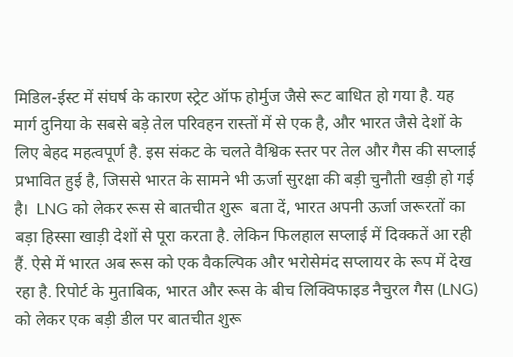मिडिल-ईस्ट में संघर्ष के कारण स्ट्रेट ऑफ होर्मुज जैसे रूट बाधित हो गया है. यह मार्ग दुनिया के सबसे बड़े तेल परिवहन रास्तों में से एक है, और भारत जैसे देशों के लिए बेहद महत्वपूर्ण है. इस संकट के चलते वैश्विक स्तर पर तेल और गैस की सप्लाई प्रभावित हुई है, जिससे भारत के सामने भी ऊर्जा सुरक्षा की बड़ी चुनौती खड़ी हो गई है।  LNG को लेकर रूस से बातचीत शुरू  बता दें, भारत अपनी ऊर्जा जरूरतों का बड़ा हिस्सा खाड़ी देशों से पूरा करता है. लेकिन फिलहाल सप्लाई में दिक्कतें आ रही हैं. ऐसे में भारत अब रूस को एक वैकल्पिक और भरोसेमंद सप्लायर के रूप में देख रहा है. रिपोर्ट के मुताबिक, भारत और रूस के बीच लिक्विफाइड नैचुरल गैस (LNG) को लेकर एक बड़ी डील पर बातचीत शुरू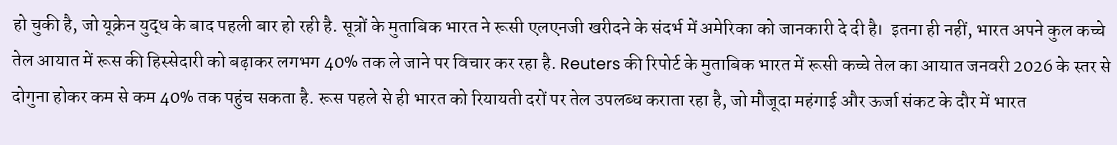हो चुकी है, जो यूक्रेन युद्ध के बाद पहली बार हो रही है. सूत्रों के मुताबिक भारत ने रूसी एलएनजी खरीदने के संदर्भ में अमेरिका को जानकारी दे दी है।  इतना ही नहीं, भारत अपने कुल कच्चे तेल आयात में रूस की हिस्सेदारी को बढ़ाकर लगभग 40% तक ले जाने पर विचार कर रहा है. Reuters की रिपोर्ट के मुताबिक भारत में रूसी कच्चे तेल का आयात जनवरी 2026 के स्तर से दोगुना होकर कम से कम 40% तक पहुंच सकता है. रूस पहले से ही भारत को रियायती दरों पर तेल उपलब्ध कराता रहा है, जो मौजूदा महंगाई और ऊर्जा संकट के दौर में भारत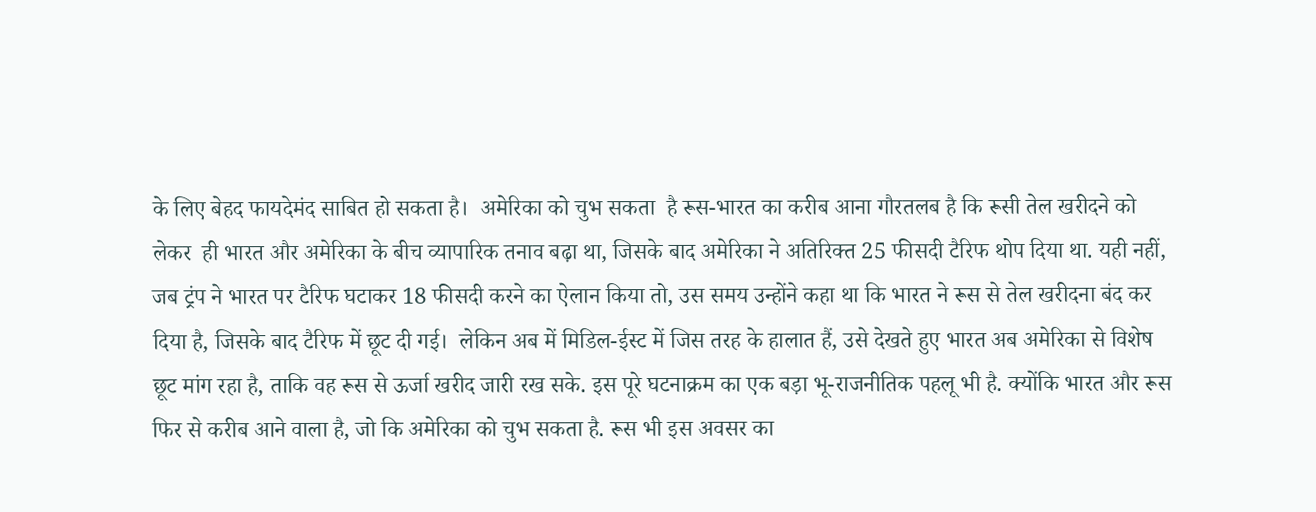के लिए बेहद फायदेमंद साबित हो सकता है।  अमेरिका को चुभ सकता  है रूस-भारत का करीब आना गौरतलब है कि रूसी तेल खरीदने को लेकर  ही भारत और अमेरिका के बीच व्यापारिक तनाव बढ़ा था, जिसके बाद अमेरिका ने अतिरिक्त 25 फीसदी टैरिफ थोप दिया था. यही नहीं, जब ट्रंप ने भारत पर टैरिफ घटाकर 18 फीसदी करने का ऐलान किया तो, उस समय उन्होंने कहा था कि भारत ने रूस से तेल खरीदना बंद कर दिया है, जिसके बाद टैरिफ में छूट दी गई।  लेकिन अब में मिडिल-ईस्ट में जिस तरह के हालात हैं, उसे देखते हुए भारत अब अमेरिका से विशेष छूट मांग रहा है, ताकि वह रूस से ऊर्जा खरीद जारी रख सके. इस पूरे घटनाक्रम का एक बड़ा भू-राजनीतिक पहलू भी है. क्योंकि भारत और रूस फिर से करीब आने वाला है, जो कि अमेरिका को चुभ सकता है. रूस भी इस अवसर का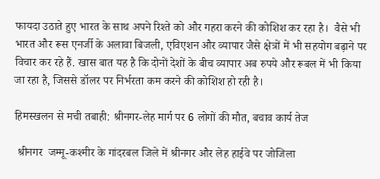फायदा उठाते हुए भारत के साथ अपने रिश्ते को और गहरा करने की कोशिश कर रहा है।  वैसे भी भारत और रूस एनर्जी के अलावा बिजली, एविएशन और व्यापार जैसे क्षेत्रों में भी सहयोग बढ़ाने पर विचार कर रहे हैं. खास बात यह है कि दोनों देशों के बीच व्यापार अब रुपये और रूबल में भी किया जा रहा है, जिससे डॉलर पर निर्भरता कम करने की कोशिश हो रही है।

हिमस्खलन से मची तबाही: श्रीनगर-लेह मार्ग पर 6 लोगों की मौत, बचाव कार्य तेज

 श्रीनगर  जम्मू-कश्मीर के गांदरबल जिले में श्रीनगर और लेह हाईवे पर जोजिला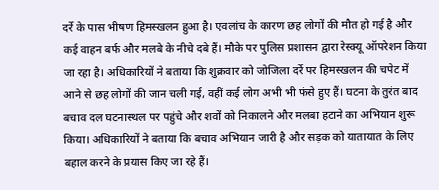दर्रे के पास भीषण हिमस्खलन हुआ है। एवलांच के कारण छह लोगों की मौत हो गई है और कई वाहन बर्फ और मलबे के नीचे दबे हैं। मौके पर पुलिस प्रशासन द्वारा रेस्क्यू ऑपरेशन किया जा रहा है। अधिकारियों ने बताया कि शुक्रवार को जोजिला दर्रे पर हिमस्खलन की चपेट में आने से छह लोगों की जान चली गई, वहीं कई लोग अभी भी फंसे हुए हैं। घटना के तुरंत बाद बचाव दल घटनास्थल पर पहुंचे और शवों को निकालने और मलबा हटाने का अभियान शुरू किया। अधिकारियों ने बताया कि बचाव अभियान जारी है और सड़क को यातायात के लिए बहाल करने के प्रयास किए जा रहे हैं।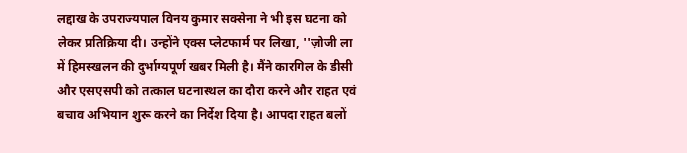लद्दाख के उपराज्यपाल विनय कुमार सक्सेना ने भी इस घटना को लेकर प्रतिक्रिया दी। उन्होंने एक्स प्लेटफार्म पर लिखा, ''ज़ोजी ला में हिमस्खलन की दुर्भाग्यपूर्ण खबर मिली है। मैंने कारगिल के डीसी और एसएसपी को तत्काल घटनास्थल का दौरा करने और राहत एवं बचाव अभियान शुरू करने का निर्देश दिया है। आपदा राहत बलों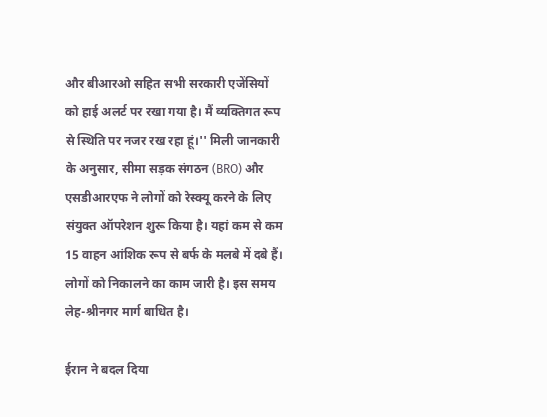और बीआरओ सहित सभी सरकारी एजेंसियों को हाई अलर्ट पर रखा गया है। मैं व्यक्तिगत रूप से स्थिति पर नजर रख रहा हूं।'' मिली जानकारी के अनुसार, सीमा सड़क संगठन (BRO) और एसडीआरएफ ने लोगों को रेस्क्यू करने के लिए संयुक्त ऑपरेशन शुरू किया है। यहां कम से कम 15 वाहन आंशिक रूप से बर्फ के मलबे में दबे हैं। लोगों को निकालने का काम जारी है। इस समय लेह-श्रीनगर मार्ग बाधित है।

ईरान ने बदल दिया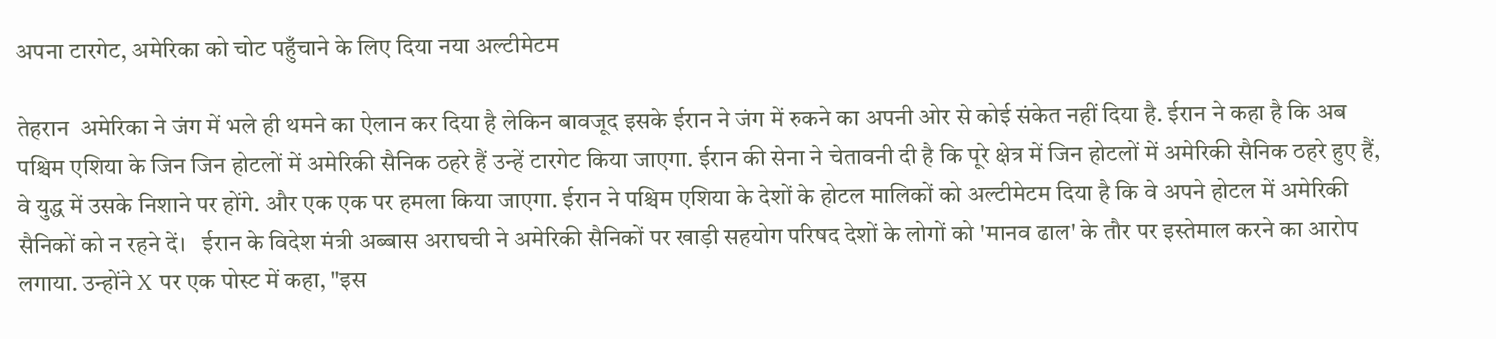अपना टारगेट, अमेरिका को चोट पहुँचाने के लिए दिया नया अल्टीमेटम

तेहरान  अमेरिका ने जंग में भले ही थमने का ऐलान कर दिया है लेकिन बावजूद इसके ईरान ने जंग में रुकने का अपनी ओर से कोई संकेत नहीं दिया है. ईरान ने कहा है कि अब पश्चिम एशिया के जिन जिन होटलों में अमेरिकी सैनिक ठहरे हैं उन्हें टारगेट किया जाएगा. ईरान की सेना ने चेतावनी दी है कि पूरे क्षेत्र में जिन होटलों में अमेरिकी सैनिक ठहरे हुए हैं, वे युद्ध में उसके निशाने पर होंगे. और एक एक पर हमला किया जाएगा. ईरान ने पश्चिम एशिया के देशों के होटल मालिकों को अल्टीमेटम दिया है कि वे अपने होटल में अमेरिकी सैनिकों को न रहने दें।   ईरान के विदेश मंत्री अब्बास अराघची ने अमेरिकी सैनिकों पर खाड़ी सहयोग परिषद देशों के लोगों को 'मानव ढाल' के तौर पर इस्तेमाल करने का आरोप लगाया. उन्होंने X पर एक पोस्ट में कहा, "इस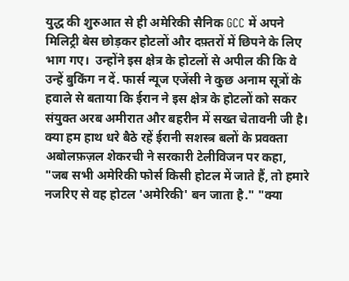युद्ध की शुरुआत से ही अमेरिकी सैनिक GCC में अपने मिलिट्री बेस छोड़कर होटलों और दफ़्तरों में छिपने के लिए भाग गए।  उन्होंने इस क्षेत्र के होटलों से अपील की कि वे उन्हें बुकिंग न दें. फार्स न्यूज एजेंसी ने कुछ अनाम सूत्रों के हवाले से बताया कि ईरान ने इस क्षेत्र के होटलों को सकर संयुक्त अरब अमीरात और बहरीन में सख्त चेतावनी जी है।  क्या हम हाथ धरे बैठे रहें ईरानी सशस्त्र बलों के प्रवक्ता अबोलफ़ज़ल शेकरची ने सरकारी टेलीविजन पर कहा, "जब सभी अमेरिकी फोर्स किसी होटल में जाते हैं, तो हमारे नजरिए से वह होटल 'अमेरिकी' बन जाता है." "क्या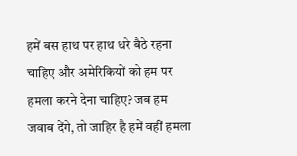हमें बस हाथ पर हाथ धरे बैठे रहना चाहिए और अमेरिकियों को हम पर हमला करने देना चाहिए? जब हम जवाब देंगे, तो जाहिर है हमें वहीं हमला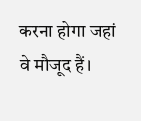करना होगा जहां वे मौजूद हैं।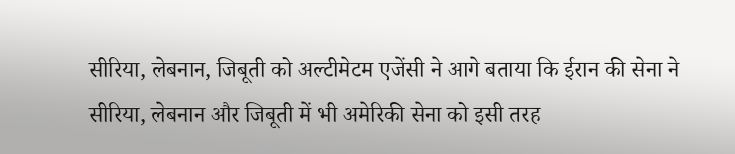सीरिया, लेबनान, जिबूती को अल्टीमेटम एजेंसी ने आगे बताया कि ईरान की सेना ने सीरिया, लेबनान और जिबूती में भी अमेरिकी सेना को इसी तरह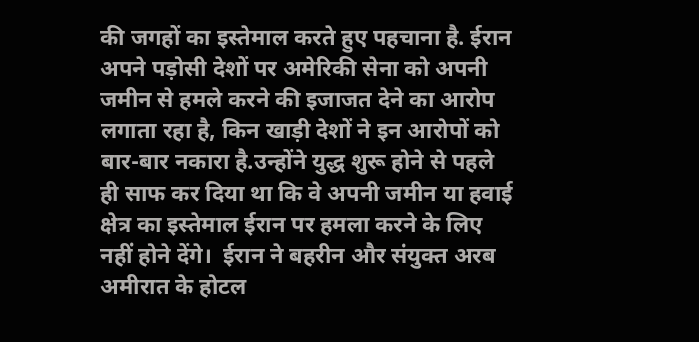की जगहों का इस्तेमाल करते हुए पहचाना है. ईरान अपने पड़ोसी देशों पर अमेरिकी सेना को अपनी जमीन से हमले करने की इजाजत देने का आरोप लगाता रहा है, किन खाड़ी देशों ने इन आरोपों को बार-बार नकारा है.उन्होंने युद्ध शुरू होने से पहले ही साफ कर दिया था कि वे अपनी जमीन या हवाई क्षेत्र का इस्तेमाल ईरान पर हमला करने के लिए नहीं होने देंगे।  ईरान ने बहरीन और संयुक्त अरब अमीरात के होटल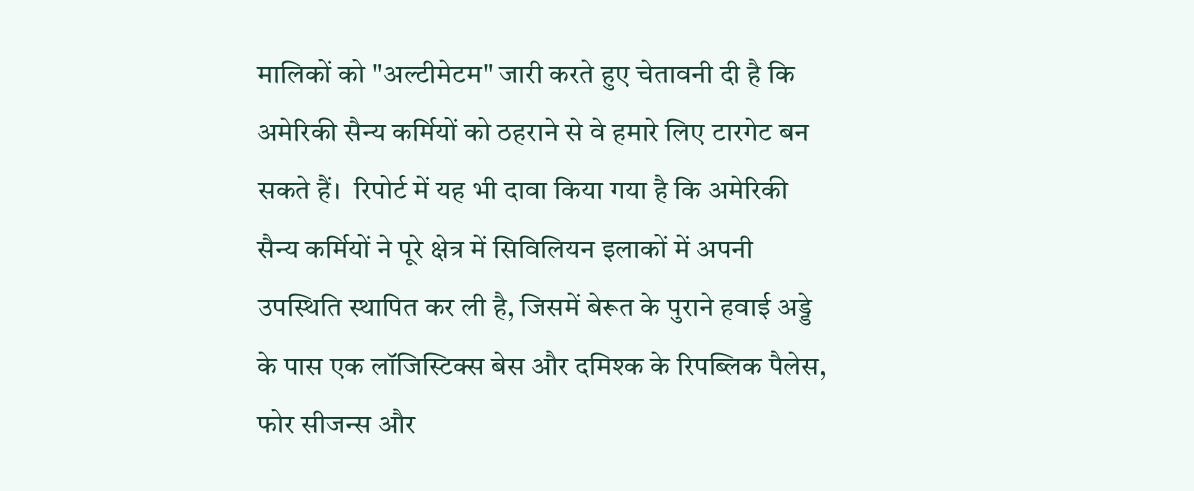मालिकों को "अल्टीमेटम" जारी करते हुए चेतावनी दी है कि अमेरिकी सैन्य कर्मियों को ठहराने से वे हमारे लिए टारगेट बन सकते हैं।  रिपोर्ट में यह भी दावा किया गया है कि अमेरिकी सैन्य कर्मियों ने पूरे क्षेत्र में सिविलियन इलाकों में अपनी उपस्थिति स्थापित कर ली है, जिसमें बेरूत के पुराने हवाई अड्डे के पास एक लॉजिस्टिक्स बेस और दमिश्क के रिपब्लिक पैलेस, फोर सीजन्स और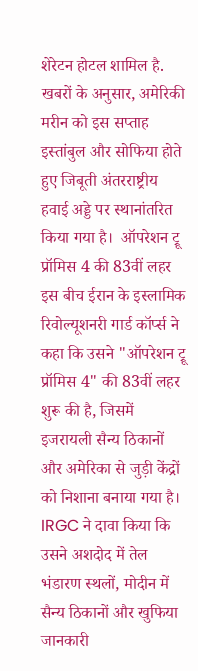शेरेटन होटल शामिल है. खबरों के अनुसार, अमेरिकी मरीन को इस सप्ताह इस्तांबुल और सोफिया होते हुए जिबूती अंतरराष्ट्रीय हवाई अड्डे पर स्थानांतरित किया गया है।  ऑपरेशन ट्रू प्रॉमिस 4 की 83वीं लहर इस बीच ईरान के इस्लामिक रिवोल्यूशनरी गार्ड कॉर्प्स ने कहा कि उसने "ऑपरेशन ट्रू प्रॉमिस 4" की 83वीं लहर शुरू की है, जिसमें इजरायली सैन्य ठिकानों और अमेरिका से जुड़ी केंद्रों को निशाना बनाया गया है।  IRGC ने दावा किया कि उसने अशदोद में तेल भंडारण स्थलों, मोदीन में सैन्य ठिकानों और खुफिया जानकारी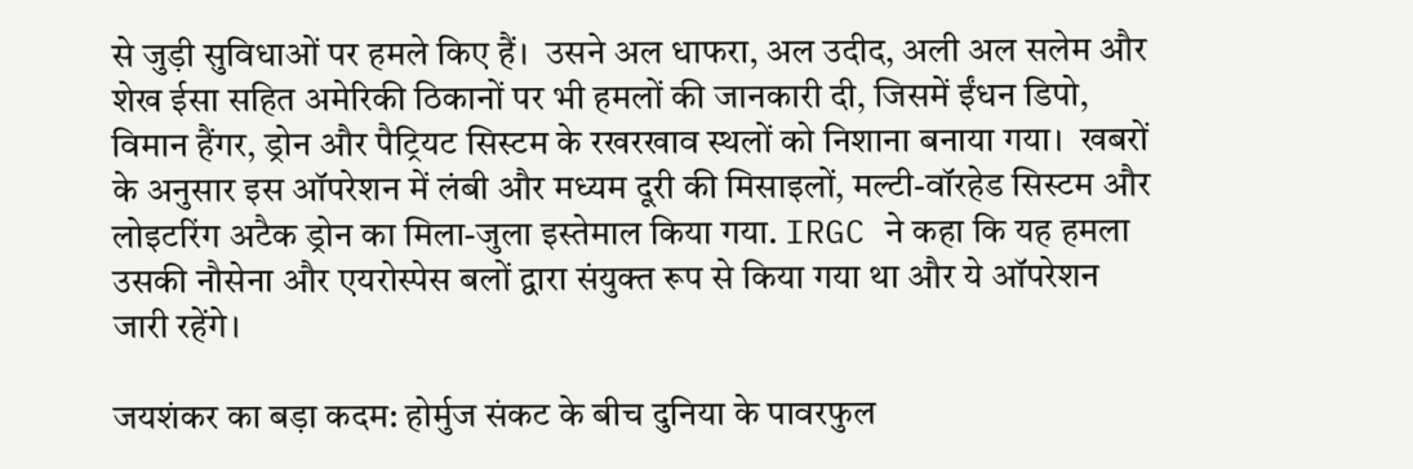से जुड़ी सुविधाओं पर हमले किए हैं।  उसने अल धाफरा, अल उदीद, अली अल सलेम और शेख ईसा सहित अमेरिकी ठिकानों पर भी हमलों की जानकारी दी, जिसमें ईंधन डिपो, विमान हैंगर, ड्रोन और पैट्रियट सिस्टम के रखरखाव स्थलों को निशाना बनाया गया।  खबरों के अनुसार इस ऑपरेशन में लंबी और मध्यम दूरी की मिसाइलों, मल्टी-वॉरहेड सिस्टम और लोइटरिंग अटैक ड्रोन का मिला-जुला इस्तेमाल किया गया. IRGC ने कहा कि यह हमला उसकी नौसेना और एयरोस्पेस बलों द्वारा संयुक्त रूप से किया गया था और ये ऑपरेशन जारी रहेंगे।

जयशंकर का बड़ा कदम: होर्मुज संकट के बीच दुनिया के पावरफुल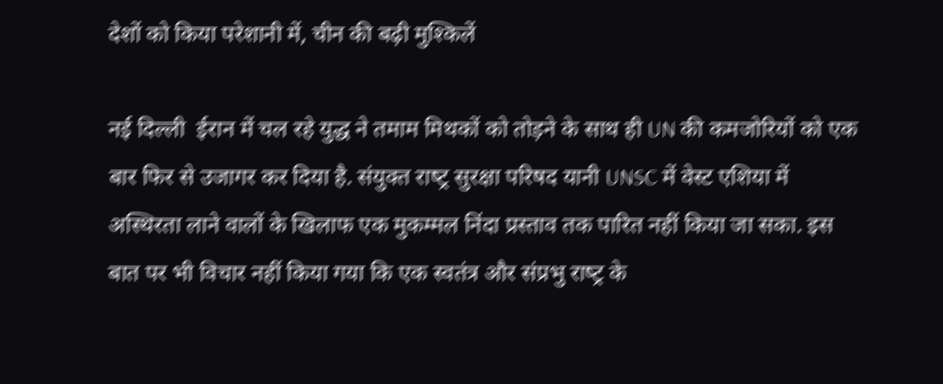देशों को किया परेशानी में, चीन की बढ़ी मुश्किलें

नई दिल्ली  ईरान में चल रहे युद्ध ने तमाम मिथकों को तोड़ने के साथ ही UN की कमजोरियों को एक बार फिर से उजागर कर दिया है. संयुक्‍त राष्‍ट्र सुरक्षा परिषद यानी UNSC में वेस्‍ट एशिया में अस्थिरता लाने वालों के खिलाफ एक मुकम्‍मल निंदा प्रस्‍ताव तक पारित नहीं किया जा सका. इस बात पर भी विचार नहीं किया गया कि एक स्‍वतंत्र और संप्रभु राष्‍ट्र के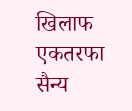खिलाफ एकतरफा सैन्‍य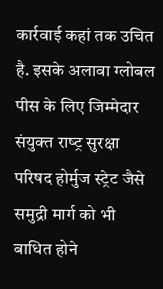कार्रवाई कहां तक उचित है. इसके अलावा ग्‍लोबल पीस के लिए जिम्‍मेदार संयुक्‍त राष्‍ट्र सुरक्षा परिषद होर्मुज स्‍ट्रेट जैसे समुद्री मार्ग को भी बाधित होने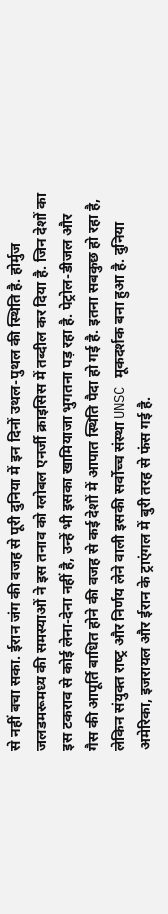से नहीं बचा सका. ईरान जंग की वजह से पूरी दुनिया में इन दिनों उथल-पुथल की स्थिति है. होर्मुज जलडमरूमध्‍य की समस्‍याओं ने इस तनाव को ग्‍लोबल एनर्जी क्राइसिस में तब्‍दील कर दिया है. जिन देशों का इस टकराव से कोई लेना-देना नहीं है, उन्‍हें भी इसका खामियाजा भुगतना पड़ रहा है. पेट्रोल-डीजल और गैस की आपूर्ति बाधित होने की वजह से कई देशों में आपात स्थिति पैदा हो गई है. इतना सबकुछ हो रहा है, लेकिन संयुक्‍त राष्‍ट्र और निर्णय लेने वाली इसकी सर्वोच्‍च संस्‍था UNSC मूकदर्शक बना हुआ है. दुनिया अमेरिका, इजरायल और ईरान के ट्राएंगल में बुरी तरह से फंस गई है.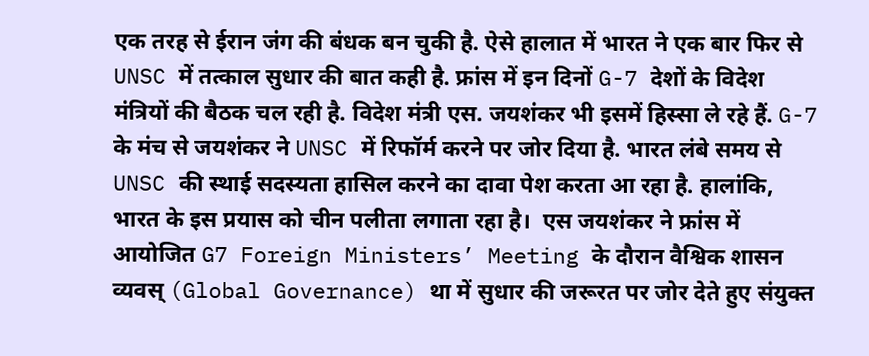एक तरह से ईरान जंग की बंधक बन चुकी है. ऐसे हालात में भारत ने एक बार फिर से UNSC में तत्‍काल सुधार की बात कही है. फ्रांस में इन दिनों G-7 देशों के विदेश मंत्रियों की बैठक चल रही है. विदेश मंत्री एस. जयशंकर भी इसमें हिस्‍सा ले रहे हैं. G-7 के मंच से जयशंकर ने UNSC में रिफॉर्म करने पर जोर दिया है. भारत लंबे समय से UNSC की स्‍थाई सदस्‍यता हासिल करने का दावा पेश करता आ रहा है. हालांकि, भारत के इस प्रयास को चीन पलीता लगाता रहा है।  एस जयशंकर ने फ्रांस में आयोजित G7 Foreign Ministers’ Meeting के दौरान वैश्विक शासन व्यवस् (Global Governance) था में सुधार की जरूरत पर जोर देते हुए संयुक्त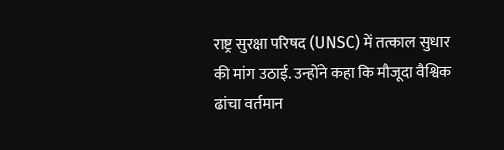राष्ट्र सुरक्षा परिषद (UNSC) में तत्काल सुधार की मांग उठाई. उन्होंने कहा कि मौजूदा वैश्विक ढांचा वर्तमान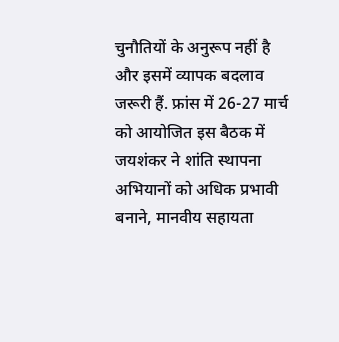चुनौतियों के अनुरूप नहीं है और इसमें व्यापक बदलाव जरूरी हैं. फ्रांस में 26-27 मार्च को आयोजित इस बैठक में जयशंकर ने शांति स्थापना अभियानों को अधिक प्रभावी बनाने, मानवीय सहायता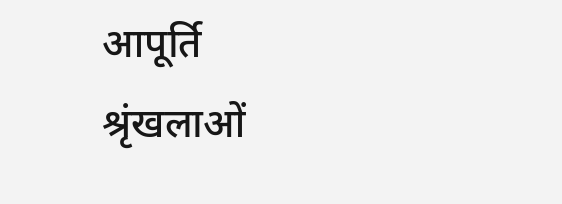आपूर्ति श्रृंखलाओं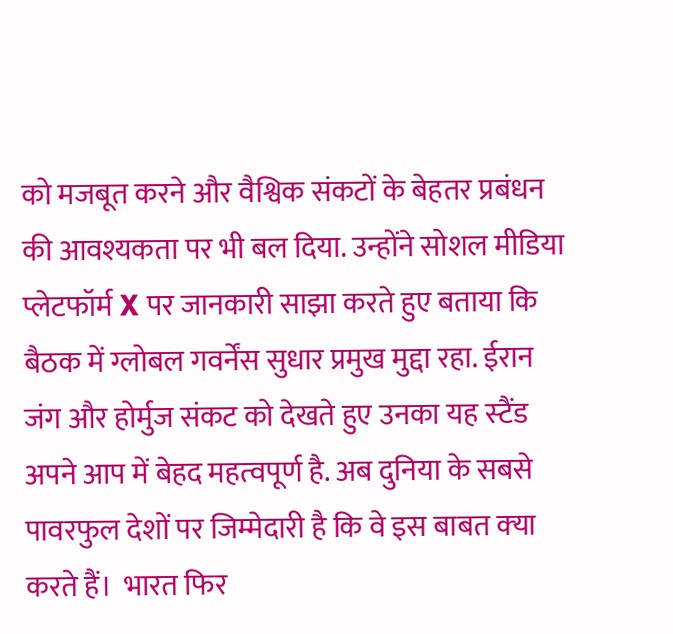को मजबूत करने और वैश्विक संकटों के बेहतर प्रबंधन की आवश्यकता पर भी बल दिया. उन्होंने सोशल मीडिया प्लेटफॉर्म X पर जानकारी साझा करते हुए बताया कि बैठक में ग्लोबल गवर्नेंस सुधार प्रमुख मुद्दा रहा. ईरान जंग और होर्मुज संकट को देखते हुए उनका यह स्‍टैंड अपने आप में बेहद महत्‍वपूर्ण है. अब दुनिया के सबसे पावरफुल देशों पर जिम्‍मेदारी है कि वे इस बाबत क्‍या करते हैं।  भारत फिर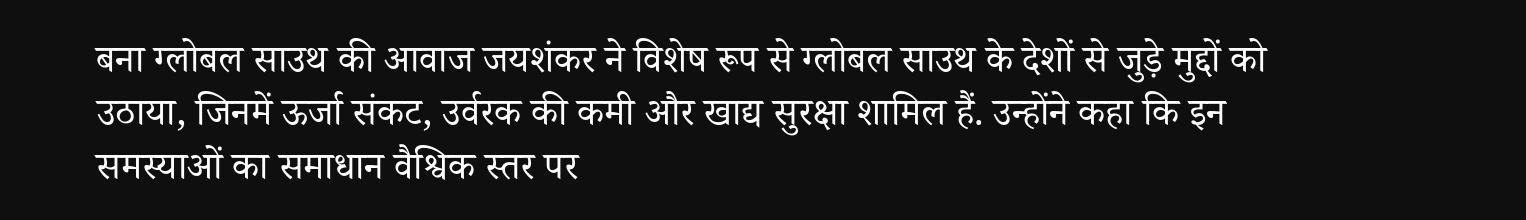बना ग्‍लोबल साउथ की आवाज जयशंकर ने विशेष रूप से ग्लोबल साउथ के देशों से जुड़े मुद्दों को उठाया, जिनमें ऊर्जा संकट, उर्वरक की कमी और खाद्य सुरक्षा शामिल हैं. उन्होंने कहा कि इन समस्याओं का समाधान वैश्विक स्तर पर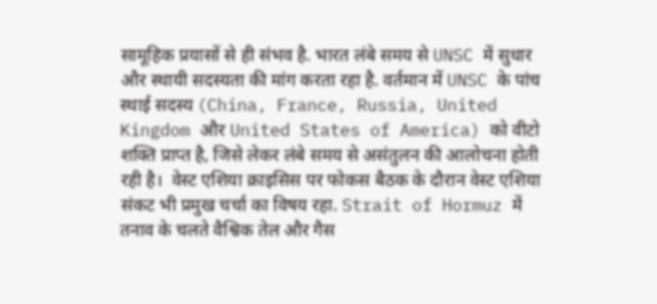सामूहिक प्रयासों से ही संभव है. भारत लंबे समय से UNSC में सुधार और स्थायी सदस्यता की मांग करता रहा है. वर्तमान में UNSC के पांच स्थाई सदस्य (China, France, Russia, United Kingdom और United States of America) को वीटो शक्ति प्राप्त है, जिसे लेकर लंबे समय से असंतुलन की आलोचना होती रही है।  वेस्‍ट एशिया क्राइसिस पर फोकस बैठक के दौरान वेस्ट एशिया संकट भी प्रमुख चर्चा का विषय रहा. Strait of Hormuz में तनाव के चलते वैश्विक तेल और गैस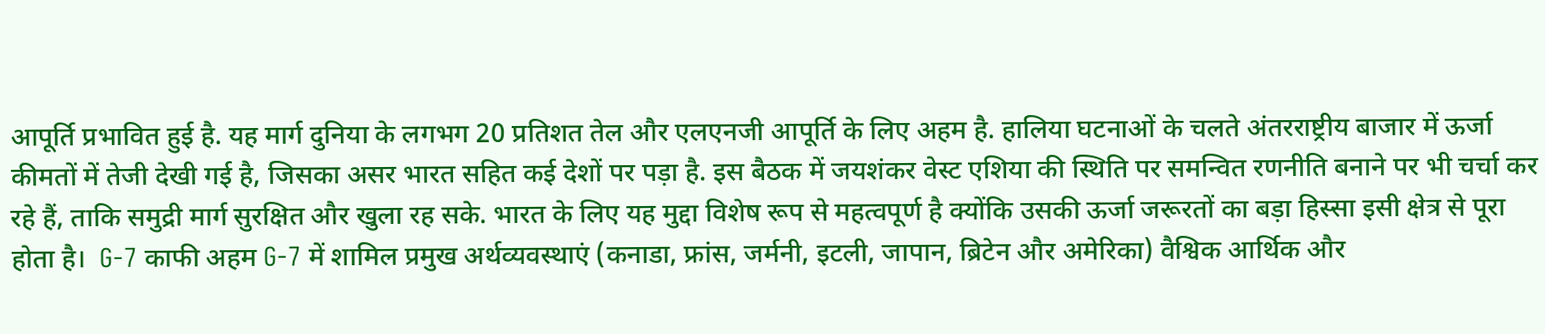आपूर्ति प्रभावित हुई है. यह मार्ग दुनिया के लगभग 20 प्रतिशत तेल और एलएनजी आपूर्ति के लिए अहम है. हालिया घटनाओं के चलते अंतरराष्ट्रीय बाजार में ऊर्जा कीमतों में तेजी देखी गई है, जिसका असर भारत सहित कई देशों पर पड़ा है. इस बैठक में जयशंकर वेस्ट एशिया की स्थिति पर समन्वित रणनीति बनाने पर भी चर्चा कर रहे हैं, ताकि समुद्री मार्ग सुरक्षित और खुला रह सके. भारत के लिए यह मुद्दा विशेष रूप से महत्वपूर्ण है क्योंकि उसकी ऊर्जा जरूरतों का बड़ा हिस्सा इसी क्षेत्र से पूरा होता है।  G-7 काफी अहम G-7 में शामिल प्रमुख अर्थव्यवस्थाएं (कनाडा, फ्रांस, जर्मनी, इटली, जापान, ब्रिटेन और अमेरिका) वैश्विक आर्थिक और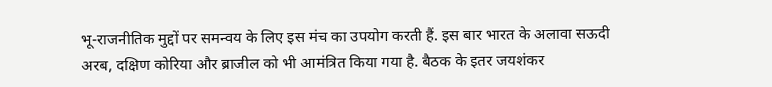भू-राजनीतिक मुद्दों पर समन्वय के लिए इस मंच का उपयोग करती हैं. इस बार भारत के अलावा सऊदी अरब, दक्षिण कोरिया और ब्राजील को भी आमंत्रित किया गया है. बैठक के इतर जयशंकर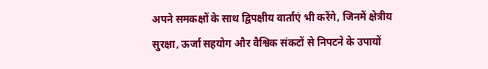अपने समकक्षों के साथ द्विपक्षीय वार्ताएं भी करेंगे, जिनमें क्षेत्रीय सुरक्षा, ऊर्जा सहयोग और वैश्विक संकटों से निपटने के उपायों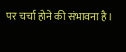पर चर्चा होने की संभावना है।